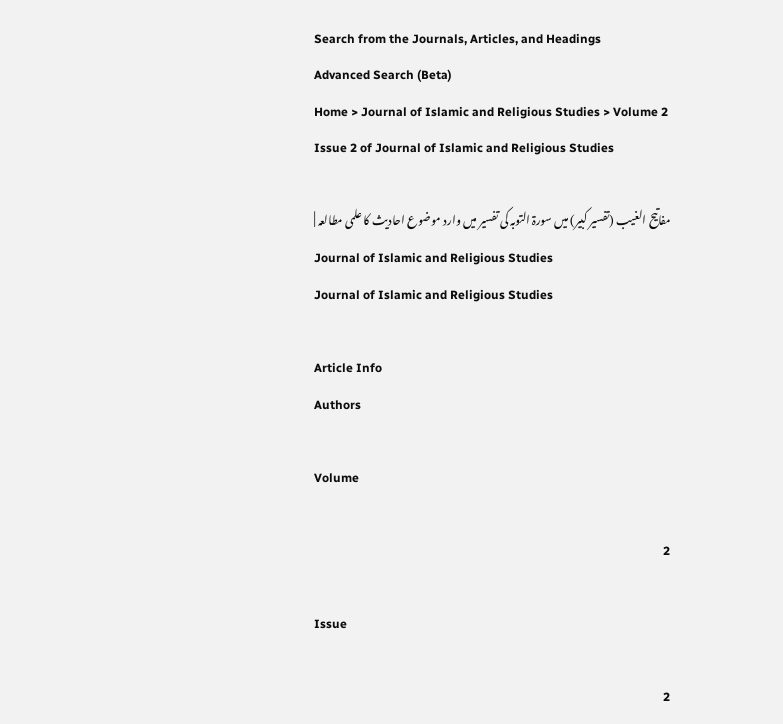Search from the Journals, Articles, and Headings
Advanced Search (Beta)
Home > Journal of Islamic and Religious Studies > Volume 2 Issue 2 of Journal of Islamic and Religious Studies

مفاتیح الغیب (تفسیر کبیر) میں سورۃ التوبہ کی تفسیر میں وارد موضوع احادیث کا علمی مطالعہ |
Journal of Islamic and Religious Studies
Journal of Islamic and Religious Studies

Article Info
Authors

Volume

2

Issue

2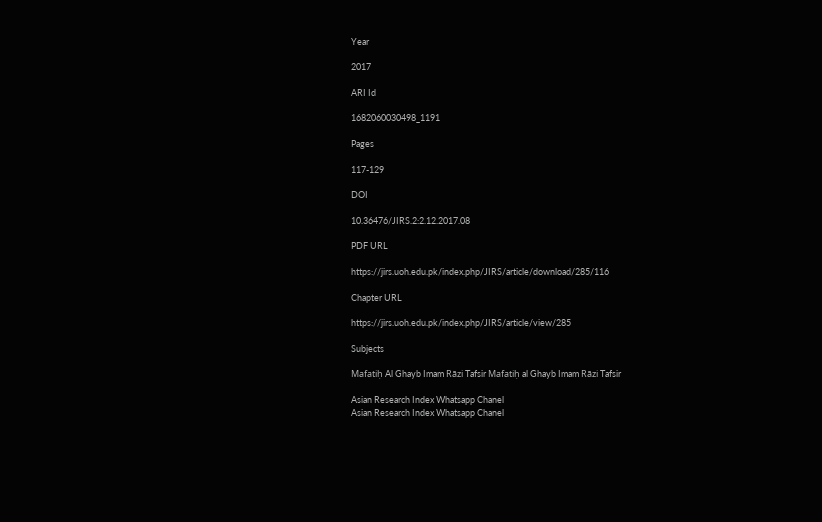Year

2017

ARI Id

1682060030498_1191

Pages

117-129

DOI

10.36476/JIRS.2:2.12.2017.08

PDF URL

https://jirs.uoh.edu.pk/index.php/JIRS/article/download/285/116

Chapter URL

https://jirs.uoh.edu.pk/index.php/JIRS/article/view/285

Subjects

Mafatiḥ Al Ghayb Imam Rāzi Tafsir Mafatiḥ al Ghayb Imam Rāzi Tafsir

Asian Research Index Whatsapp Chanel
Asian Research Index Whatsapp Chanel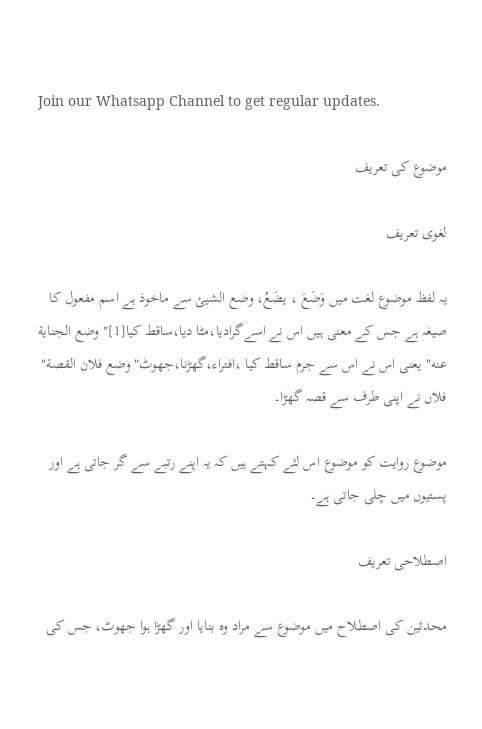Join our Whatsapp Channel to get regular updates.

موضوع کی تعریف

لغوی تعریف

یہ لفظ موضوع لغت میں وَضَعَ ، يضَعُ، وضع الشيئ سے ماخوذ ہے اسم مفعول کا صیغہ ہے جس کے معنی ہیں اس نے اسےگرادیا،مٹا دیا،ساقط کیا[1]"وضع الجناية عنه" یعنی اس نے اس سے جرم ساقط کیا ،افتراء،گھڑنا،جھوٹ"وضع فلان القصة" فلاں نے اپنی طرف سے قصہ گھڑا۔

موضوع روایت کو موضوع اس لئے کہتے ہیں کہ یہ اپنے رتبے سے گر جاتی ہے اور پستیوں میں چلی جاتی ہے۔

اصطلاحی تعریف

محدثین کی اصطلاح میں موضوع سے مراد وہ بنایا اور گھڑا ہوا جھوٹ، جس کی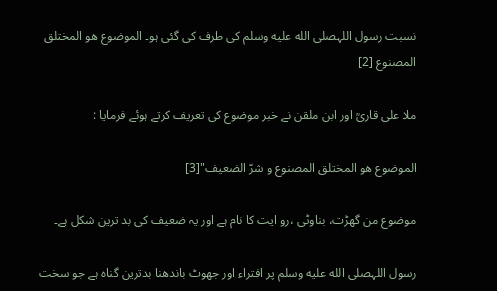نسبت رسول اللہصلى الله عليه وسلم کی طرف کی گئی ہو۔ الموضوع هو المختلق المصنوع [2]

ملا علی قاریؒ اور ابن ملقن نے خبر موضوع کی تعریف کرتے ہوئے فرمایا :

الموضوع هو المختلق المصنوع و شرّ الضعيف"[3]

موضوع من گھڑت، بناوٹی ،رو ایت کا نام ہے اور یہ ضعیف کی بد ترین شکل ہے۔

رسول اللہصلى الله عليه وسلم پر افتراء اور جھوٹ باندھنا بدترین گناہ ہے جو سخت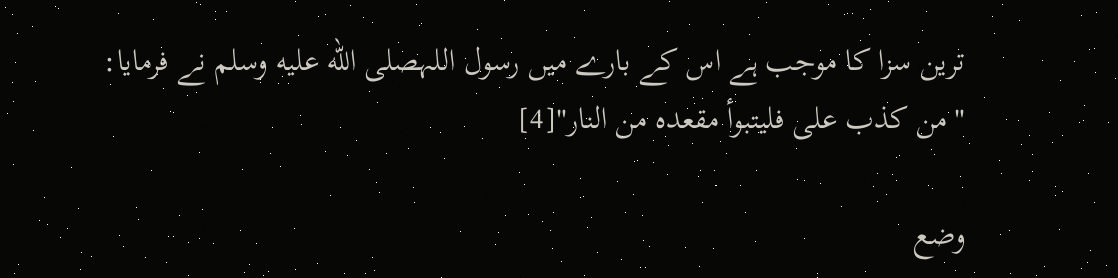ترین سزا کا موجب ہے اس کے بارے میں رسول اللہصلى الله عليه وسلم نے فرمایا: "من کذب علی فليتبوأ مقعده من النار"[4]

وضع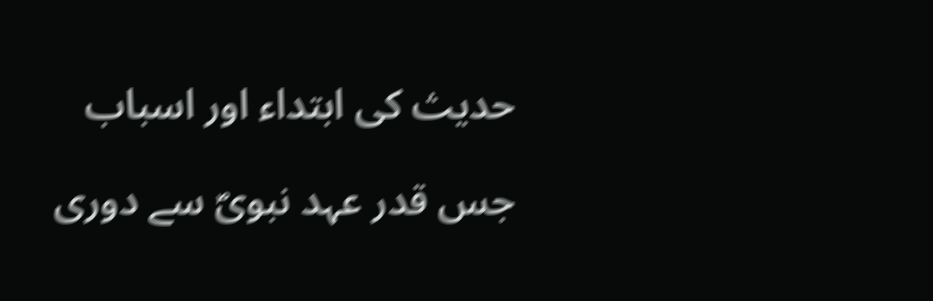حدیث کی ابتداء اور اسباب

جس قدر عہد نبویؐ سے دوری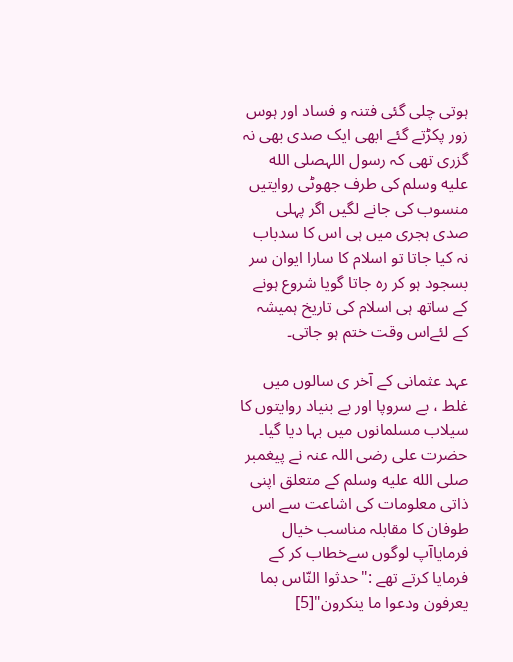ہوتی چلی گئی فتنہ و فساد اور ہوس زور پکڑتے گئے ابھی ایک صدی بھی نہ گزری تھی کہ رسول اللہصلى الله عليه وسلم کی طرف جھوٹی روایتیں منسوب کی جانے لگیں اگر پہلی صدی ہجری میں ہی اس کا سدباب نہ کیا جاتا تو اسلام کا سارا ایوان سر بسجود ہو کر رہ جاتا گویا شروع ہونے کے ساتھ ہی اسلام کی تاریخ ہمیشہ کے لئےاس وقت ختم ہو جاتی۔

عہد عثمانی کے آخر ی سالوں میں غلط ، بے سروپا اور بے بنیاد روایتوں کا سیلاب مسلمانوں میں بہا دیا گیا۔ حضرت علی رضی اللہ عنہ نے پیغمبر صلى الله عليه وسلم کے متعلق اپنی ذاتی معلومات کی اشاعت سے اس طوفان کا مقابلہ مناسب خیال فرمایاآپ لوگوں سےخطاب کر کے فرمایا کرتے تھے :"حدثوا النّاس بما يعرفون ودعوا ما ينكرون"[5]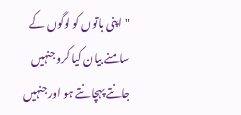"اپنی باتوں کو لوگوں کے سامنے بیان کیا کرو جنہیں جانتے پہچانتے ہو اور جنہیں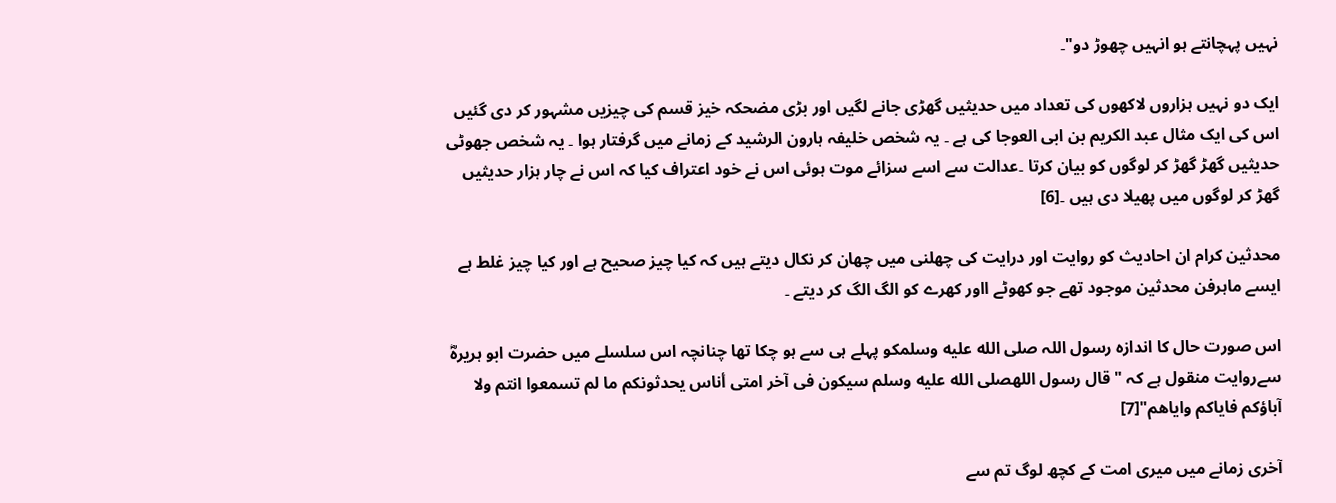نہیں پہچانتے ہو انہیں چھوڑ دو"۔

ایک دو نہیں ہزاروں لاکھوں کی تعداد میں حدیثیں گھڑی جانے لگیں اور بڑی مضحکہ خیز قسم کی چیزیں مشہور کر دی گئیں اس کی ایک مثال عبد الکریم بن ابی العوجا کی ہے ۔ یہ شخص خلیفہ ہارون الرشید کے زمانے میں گرفتار ہوا ۔ یہ شخص جھوٹی حدیثیں گھڑ گھڑ کر لوگوں کو بیان کرتا ۔عدالت سے اسے سزائے موت ہوئی اس نے خود اعتراف کیا کہ اس نے چار ہزار حدیثیں گھڑ کر لوگوں میں پھیلا دی ہیں ۔[6]

محدثین کرام ان احادیث کو روایت اور درایت کی چھلنی میں چھان کر نکال دیتے ہیں کہ کیا چیز صحیح ہے اور کیا چیز غلط ہے ایسے ماہرفن محدثین موجود تھے جو کھوٹے ااور کھرے کو الگ الگ کر دیتے ۔

اس صورت حال کا اندازہ رسول اللہ صلى الله عليه وسلمکو پہلے ہی سے ہو چکا تھا چنانچہ اس سلسلے میں حضرت ابو ہریرہؓ سےروایت منقول ہے کہ " قال رسول اللهصلى الله عليه وسلم سيکون فی آخر امتی أناس يحدثونکم ما لم تسمعوا انتم ولا آباؤکم فاياکم واياهم"[7]

آخری زمانے میں میری امت کے کچھ لوگ تم سے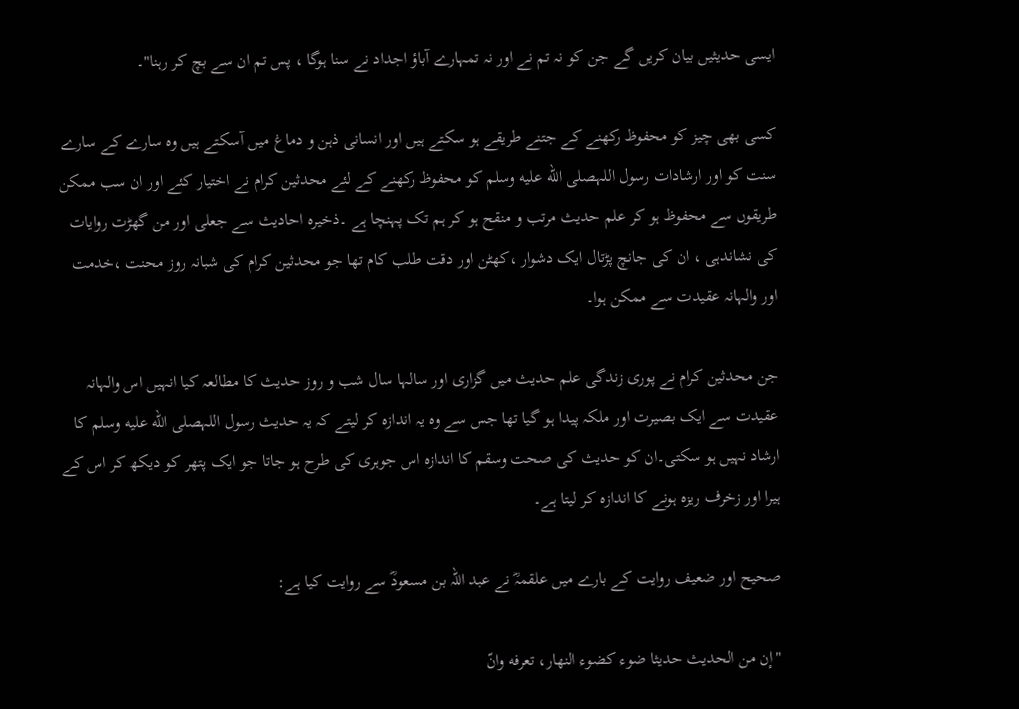ایسی حدیثیں بیان کریں گے جن کو نہ تم نے اور نہ تمہارے آباؤ اجداد نے سنا ہوگا ، پس تم ان سے بچ کر رہنا"۔

کسی بھی چیز کو محفوظ رکھنے کے جتنے طریقے ہو سکتے ہیں اور انسانی ذہن و دماغ میں آسکتے ہیں وہ سارے کے سارے سنت کو اور ارشادات رسول اللہصلى الله عليه وسلم کو محفوظ رکھنے کے لئے محدثین کرام نے اختیار کئے اور ان سب ممکن طریقوں سے محفوظ ہو کر علم حدیث مرتب و منقح ہو کر ہم تک پہنچا ہے ۔ذخیرہ احادیث سے جعلی اور من گھڑت روایات کی نشاندہی ، ان کی جانچ پڑتال ایک دشوار ،کھٹن اور دقت طلب کام تھا جو محدثین کرام کی شبانہ روز محنت ،خدمت اور والہانہ عقیدت سے ممکن ہوا۔

جن محدثین کرام نے پوری زندگی علم حدیث میں گزاری اور سالہا سال شب و روز حدیث کا مطالعہ کیا انہیں اس والہانہ عقیدت سے ایک بصیرت اور ملکہ پیدا ہو گیا تھا جس سے وہ یہ اندازہ کر لیتے کہ یہ حدیث رسول اللہصلى الله عليه وسلم کا ارشاد نہیں ہو سکتی۔ان کو حدیث کی صحت وسقم کا اندازہ اس جوہری کی طرح ہو جاتا جو ایک پتھر کو دیکھ کر اس کے ہیرا اور زخرف ریزہ ہونے کا اندازہ کر لیتا ہے۔

صحیح اور ضعیف روایت کے بارے میں علقمہؓ نے عبد اللہ بن مسعودؓ سے روایت کیا ہے:

"إن من الحديث حديثا ضوء كضوء النهار، تعرفه وانّ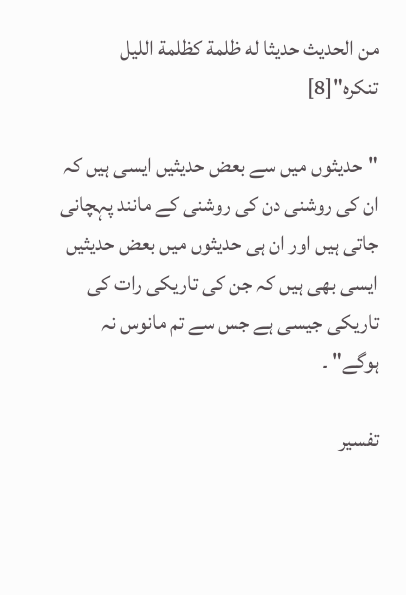من الحديث حديثا له ظلمة کظلمة الليل تنکره"[8]

"حدیثوں میں سے بعض حدیثیں ایسی ہیں کہ ان کی روشنی دن کی روشنی کے مانند پہچانی جاتی ہیں اور ان ہی حدیثوں میں بعض حدیثیں ایسی بھی ہیں کہ جن کی تاریکی رات کی تاریکی جیسی ہے جس سے تم مانوس نہ ہوگے" ۔

تفسیر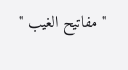"مفاتیح الغیب "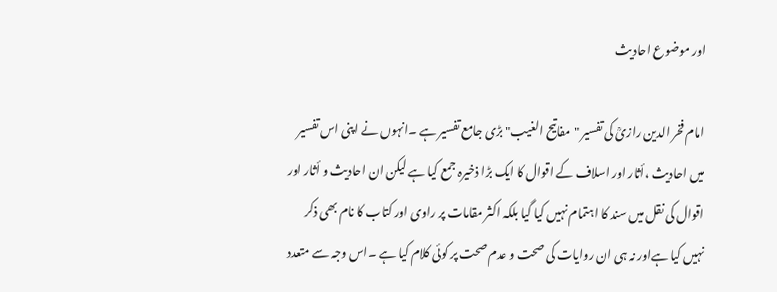اور موضوع احادیث

امام فخر الدین رازیؒ کی تفسیر "مفاتیح الغیب" بڑی جامع تفسیر ہے ۔انہوں نے اپنی اس تفسیر میں احادیث ،أثار اور اسلاف کے اقوال کا ایک بڑا ذخیرہ جمع کیا ہے لیکن ان احادیث و أثار اور اقوال کی نقل میں سند کا اہتمام نہیں کیا گیا بلکہ اکثر مقامات پر راوی اور کتاب کا نام بھی ذکر نہیں کیا ہےاور نہ ہی ان روایات کی صحت و عدم صحت پر کوئی کلام کیا ہے ۔اس وجہ سے متعدد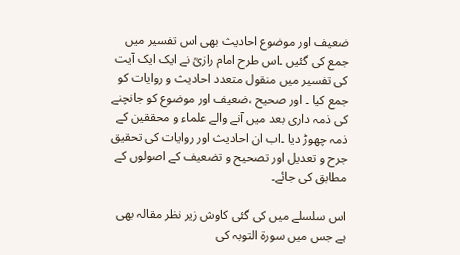ضعیف اور موضوع احادیث بھی اس تفسیر میں جمع کی گئیں ۔اس طرح امام رازیؒ نے ایک ایک آیت کی تفسیر میں منقول متعدد احادیث و روایات کو جمع کیا ۔ اور صحیح ،ضعیف اور موضوع کو جانچنے کی ذمہ داری بعد میں آنے والے علماء و محققین کے ذمہ چھوڑ دیا ۔اب ان احادیث اور روایات کی تحقیق جرح و تعدیل اور تصحیح و تضعیف کے اصولوں کے مطابق کی جائے۔

اس سلسلے میں کی گئی کاوش زیر نظر مقالہ بھی ہے جس میں سورۃ التوبہ کی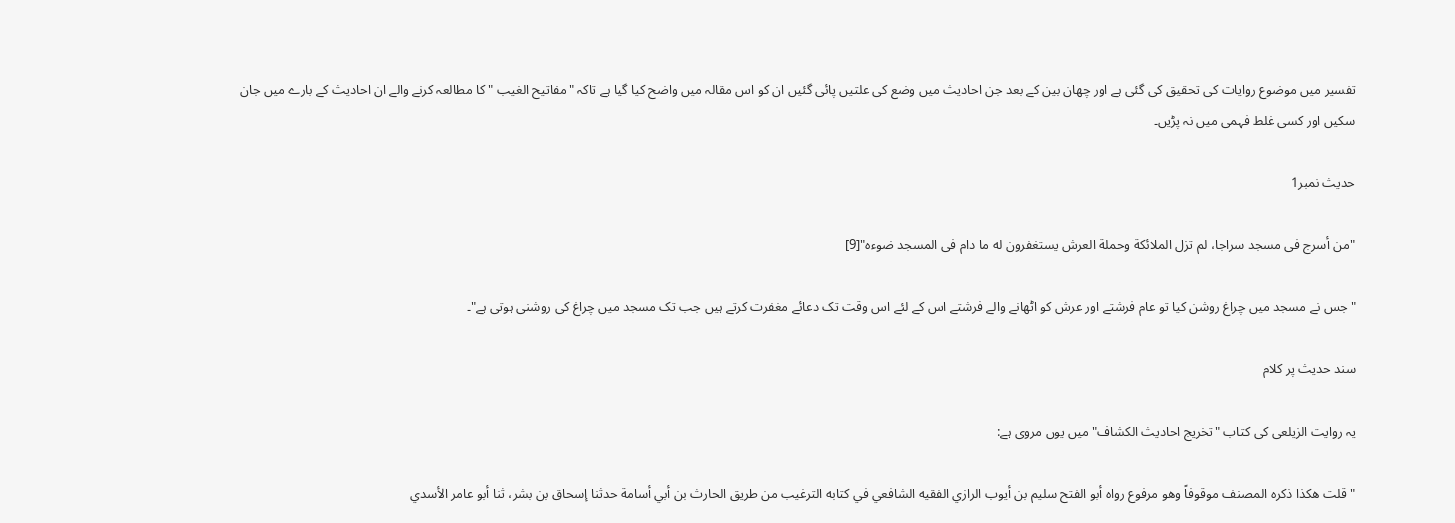تفسیر میں موضوع روایات کی تحقیق کی گئی ہے اور چھان بین کے بعد جن احادیث میں وضع کی علتیں پائی گئیں ان کو اس مقالہ میں واضح کیا گیا ہے تاکہ "مفاتیح الغیب " کا مطالعہ کرنے والے ان احادیث کے بارے میں جان سکیں اور کسی غلط فہمی میں نہ پڑیں۔

حدیث نمبر1

"من أسرج فی مسجد سراجا، لم تزل الملائكة وحملة العرش يستغفرون له ما دام فی المسجد ضوءه"[9]

"جس نے مسجد میں چراغ روشن کیا تو عام فرشتے اور عرش کو اٹھانے والے فرشتے اس کے لئے اس وقت تک دعائے مغفرت کرتے ہیں جب تک مسجد میں چراغ کی روشنی ہوتی ہے"۔

سند حدیث پر کلام

یہ روایت الزیلعی کی کتاب "تخریج احادیث الکشاف" میں یوں مروی ہے:

"قلت هکذا ذکره المصنف موقوفاً وهو مرفوع رواه أبو الفتح سليم بن أيوب الرازي الفقيه الشافعي في کتابه الترغيب من طريق الحارث بن أبي أسامة حدثنا إسحاق بن بشر، ثنا أبو عامر الأسدي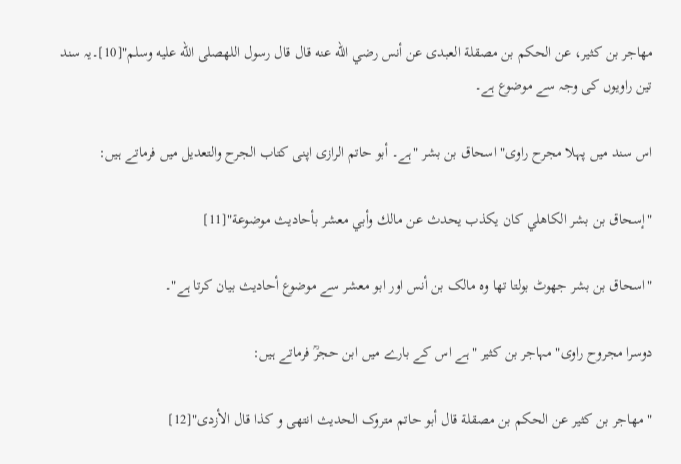مهاجر بن کثير، عن الحکم بن مصقلة العبدی عن أنس رضي الله عنه قال قال رسول اللهصلى الله عليه وسلم"[10]۔یہ سند تین راویوں کی وجہ سے موضوع ہے۔

اس سند میں پہلا مجرح راوی" اسحاق بن بشر "ہے۔ أبو حاتم الرازی اپنی کتاب الجرح والتعدیل میں فرماتے ہیں:

"إسحاق بن بشر الکاهلي کان يکذب يحدث عن مالك وأبي معشر بأحاديث موضوعة"[11]

"اسحاق بن بشر جھوٹ بولتا تھا وہ مالک بن أنس اور ابو معشر سے موضوع أحادیث بیان کرتا ہے"۔

دوسرا مجروح راوی" مہاجر بن کثیر "ہے اس کے بارے میں ابن حجرؒ فرماتے ہیں:

" مهاجر بن کثير عن الحکم بن مصقلة قال أبو حاتم متروک الحديث انتهی و کذا قال الأزدی"[12]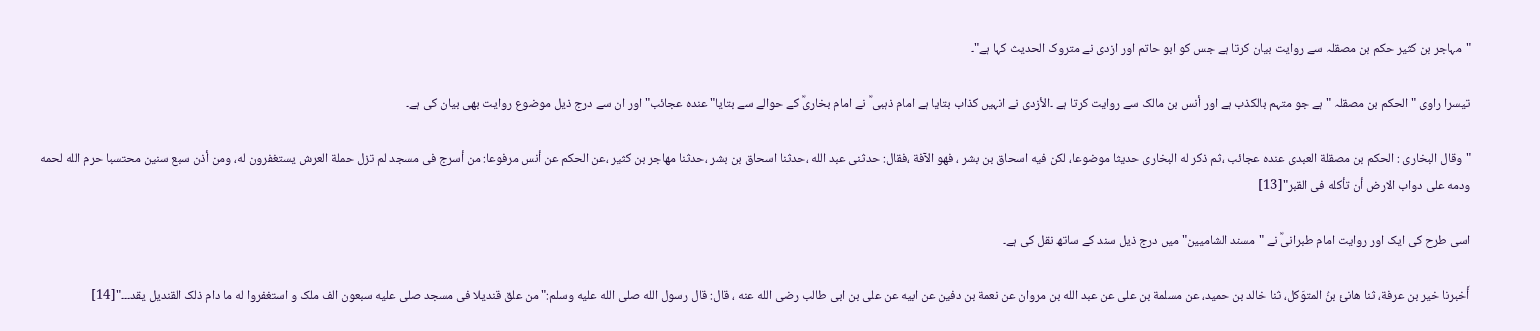"مہاجر بن کثیر حکم بن مصقلہ سے روایت بیان کرتا ہے جس کو ابو حاتم اور ازدی نے متروک الحدیث کہا ہے"۔

تیسرا راوی "الحکم بن مصقلہ "ہے جو متہم بالکذب ہے اور أنس بن مالک سے روایت کرتا ہے ۔الأزدی نے انہیں کذاب بتایا ہے امام ذہبی ؒ نے امام بخاریؒ کے حوالے سے بتایا" عنده عجائب" اور ان سے درج ذیل موضوع روایت بھی بیان کی ہے۔

"وقال البخاری : الحکم بن مصقلة العبدی عنده عجائب ،ثم ذکر له البخاری حديثا موضوعا، لکن فيه اسحاق بن بشر ، فهو الآفة ،فقال: حدثنی عبد الله ،حدثنا اسحاق بن بشر ،حدثنا مهاجر بن کثير ،عن الحکم عن أنس مرفوعا: من أسرج فی مسجد لم تزل حملة العرش يستغفرون له، ومن أذن سبع سنين محتسبا حرم الله لحمه ودمه علی دواب الارض أن تأکله فی القبر"[13]

اسی طرح کی ایک اور روایت امام طبرانیؒ نے "مسند الشامیین" میں درج ذیل سند کے ساتھ نقل کی ہے۔

أَخبرنا خير بن عرفة، ثنا هانئ بنُ المتوَكل، ثنا خالد بن حميد، عن مسلمة بن علی عن عبد الله بن مروان عن نعمة بن دفين عن ابيه عن علی بن ابی طالب رضی الله عنه ، قال: قال رسول الله صلى الله عليه وسلم:" من علق قنديلا فی مسجد صلی عليه سبعون الف ملک و استغفروا له ما دام ذلک القنديل يقد۔۔۔"[14]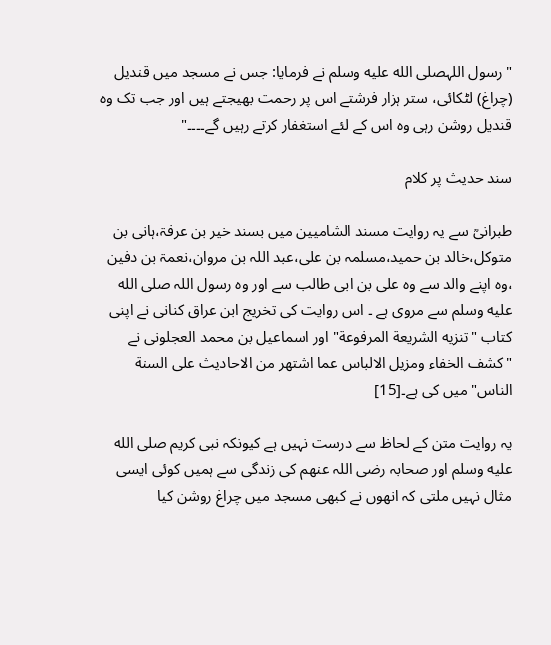"رسول اللہصلى الله عليه وسلم نے فرمایا: جس نے مسجد میں قندیل (چراغ) لٹکائی، ستر ہزار فرشتے اس پر رحمت بھیجتے ہیں اور جب تک وہ قندیل روشن رہی وہ اس کے لئے استغفار کرتے رہیں گے۔۔۔۔"

سند حدیث پر کلام

طبرانیؒ سے یہ روایت مسند الشامیین میں بسند خیر بن عرفۃ،ہانی بن متوکل،خالد بن حمید،مسلمہ بن علی،عبد اللہ بن مروان،نعمۃ بن دفین ،وہ اپنے والد سے وہ علی بن ابی طالب سے اور وہ رسول اللہ صلى الله عليه وسلم سے مروی ہے ۔ اس روایت کی تخریج ابن عراق کنانی نے اپنی کتاب "تنزيه الشريعة المرفوعة" اور اسماعیل بن محمد العجلونی نے "کشف الخفاء ومزيل الالباس عما اشتهر من الاحاديث علی السنة الناس" میں کی ہے۔[15]

یہ روایت متن کے لحاظ سے درست نہیں ہے کیونکہ نبی کریم صلى الله عليه وسلم اور صحابہ رضی اللہ عنھم کی زندگی سے ہمیں کوئی ایسی مثال نہیں ملتی کہ انھوں نے کبھی مسجد میں چراغ روشن کیا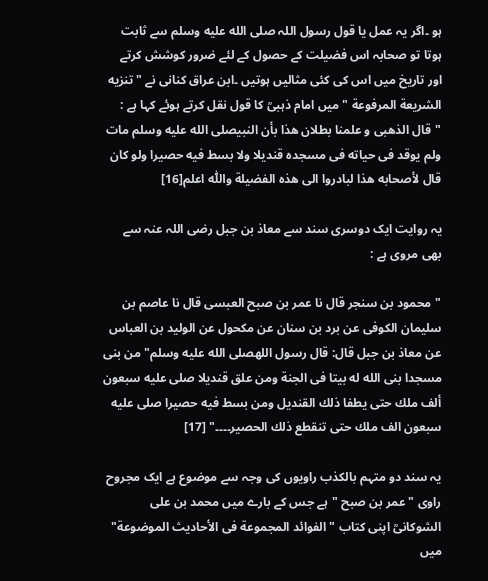ہو ۔اگر یہ عمل یا قول رسول اللہ صلى الله عليه وسلم سے ثابت ہوتا تو صحابہ اس فضیلت کے حصول کے لئے ضرور کوشش کرتے اور تاریخ میں اس کی کئی مثالیں ہوتیں ۔ابن عراق کنانی نے " تنزيه الشريعة المرفوعة " میں امام ذہبیؒ کا قول نقل کرتے ہوئے کہا ہے : "قال الذهبی و علمنا بطلان هذا بأن النبیصلى الله عليه وسلم مات ولم يوقد فی حياته فی مسجده قنديلا ولا بسط فيه حصيرا ولو کان قال لأصحابه هذا لبادروا الی هذه الفضیلة واللّٰه اعلم[16]

یہ روایت ایک دوسری سند سے معاذ بن جبل رضی اللہ عنہ سے بھی مروی ہے :

"محمود بن سنجر قال نا عمر بن صبح العبسی قال نا عاصم بن سليمان الکوفی عن برد بن سنان عن مکحول عن الوليد بن العباس عن معاذ بن جبل قال: قال رسول اللهصلى الله عليه وسلم" من بنی مسجدا بنی الله له بيتا فی الجنة ومن علق قنديلا صلی عليه سبعون ألف ملك حتی يطفا ذلك القندیل ومن بسط فيه حصيرا صلی عليه سبعون الف ملك حتی تنقطع ذلك الحصير۔۔۔۔" [17]

یہ سند دو متہم بالکذب راویوں کی وجہ سے موضوع ہے ایک مجروح راوی "عمر بن صبح "ہے جس کے بارے میں محمد بن علی الشوکانیؒ اپنی کتاب " الفوائد المجموعة فی الأحاديث الموضوعة" میں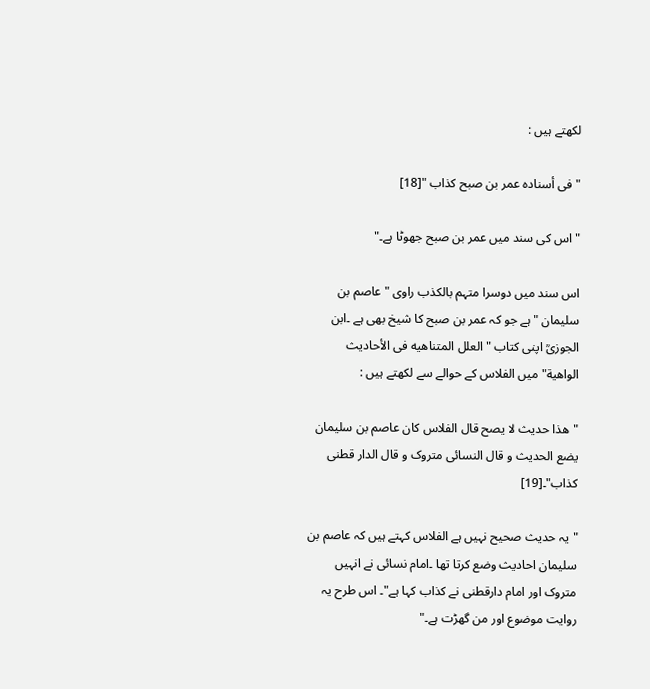لکھتے ہیں :

" فی أسناده عمر بن صبح کذاب "[18]

" اس کی سند میں عمر بن صبح جھوٹا ہے۔"

اس سند میں دوسرا متہم بالکذب راوی " عاصم بن سلیمان "ہے جو کہ عمر بن صبح کا شیخ بھی ہے ۔ابن الجوزیؒ اپنی کتاب "العلل المتناهيه فی الأحاديث الواهية" میں الفلاس کے حوالے سے لکھتے ہیں :

"هذا حديث لا يصح قال الفلاس کان عاصم بن سليمان يضع الحديث و قال النسائی متروک و قال الدار قطنی کذاب"۔[19]

"یہ حدیث صحیح نہیں ہے الفلاس کہتے ہیں کہ عاصم بن سلیمان احادیث وضع کرتا تھا ۔امام نسائی نے انہیں متروک اور امام دارقطنی نے کذاب کہا ہے"۔ اس طرح یہ روایت موضوع اور من گھڑت ہے۔"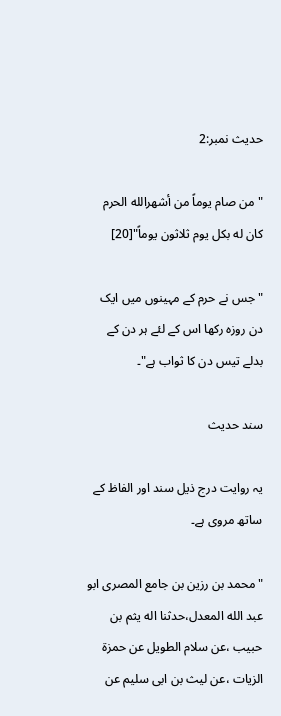حدیث نمبر:2

"من صام يوماً من أشهرالله الحرم کان له بکل يوم ثلاثون يوماً"[20]

"جس نے حرم کے مہینوں میں ایک دن روزہ رکھا اس کے لئے ہر دن کے بدلے تیس دن کا ثواب ہے"۔

سند حدیث

یہ روایت درج ذیل سند اور الفاظ کے ساتھ مروی ہے۔

"محمد بن رزين بن جامع المصری ابو عبد الله المعدل،حدثنا اله يثم بن حبيب ،عن سلام الطویل عن حمزة الزيات ،عن ليث بن ابی سليم عن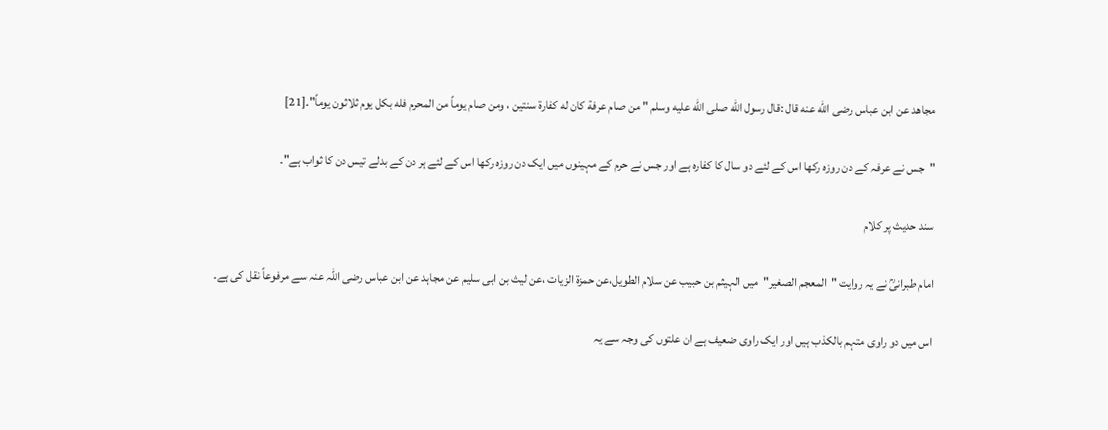مجاهد عن ابن عباس رضی الله عنه قال :قال رسول الله صلى الله عليه وسلم " من صام عرفة کان له کفارة سنتين ، ومن صام يوماً من المحرم فله بکل يوم ثلاثون يوماً"۔[21]

"جس نے عرفہ کے دن روزہ رکھا اس کے لئے دو سال کا کفارہ ہے اور جس نے حرم کے مہینوں میں ایک دن روزہ رکھا اس کے لئے ہر دن کے بدلے تیس دن کا ثواب ہے"۔

سند حدیث پر کلام

امام طبرانیؒ نے یہ روایت "المعجم الصغیر"میں الہیثم بن حبیب عن سلام الطویل،عن حمزۃ الزیات ،عن لیث بن ابی سلیم عن مجاہد عن ابن عباس رضی اللہ عنہ سے مرفوعاً نقل کی ہے۔

اس میں دو راوی متہم بالکذب ہیں اور ایک راوی ضعیف ہے ان علتوں کی وجہ سے یہ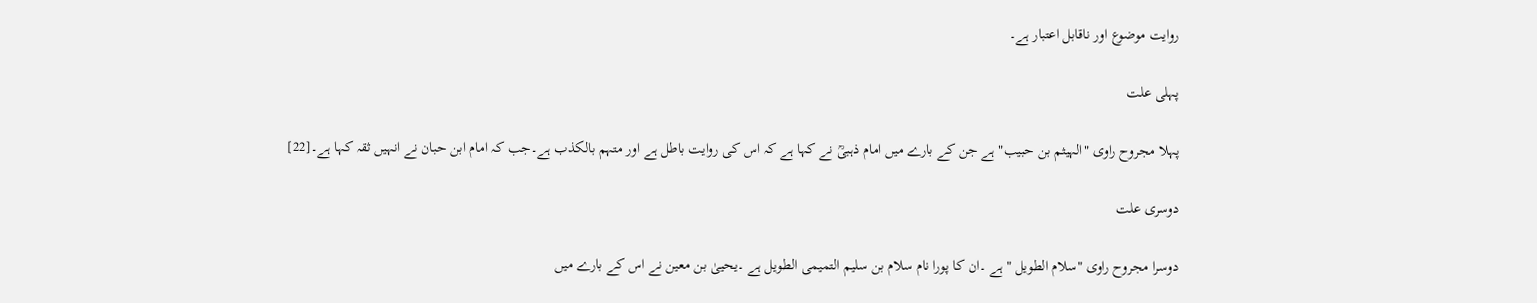روایت موضوع اور ناقابل اعتبار ہے۔

پہلی علت

پہلا مجروح راوی "الہیثم بن حبیب" ہے جن کے بارے میں امام ذہبیؒ نے کہا ہے کہ اس کی روایت باطل ہے اور متہم بالکذب ہے۔جب کہ امام ابن حبان نے انہیں ثقہ کہا ہے۔[22]

دوسری علت

دوسرا مجروح راوی "سلام الطویل " ہے ۔ان کا پورا نام سلام بن سلیم التمیمی الطویل ہے ۔یحییٰ بن معین نے اس کے بارے میں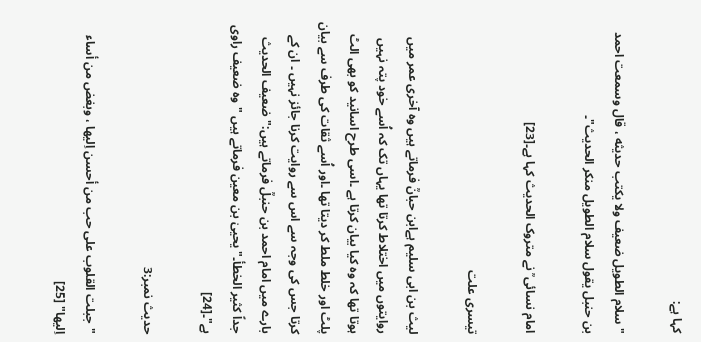کہا ہے:

" سلام الطويل ضعيف ولا يکتب حديثه ، قال وسمعت احمد بن حنبل يقول سلام الطويل منکر الحديث"۔

امام نسائی ؒ نے متروک الحدیث کہا ہے۔[23]

تیسری علت

لیث بن ابی سلیم ہےابن حبانؒ فرماتے ہیں وہ آخری عمر میں روایتوں میں اختلاط کرتا تھا یہاں تک کہ اُسے خود پتہ نہیں ہوتا تھا کہ وہ کیا بیان کرتا ہے ۔اسی طرح اسانید کو بھی الٹ پلٹ اور خلط ملط کر دیتا تھا ۔اور اُسے ثقات کی طرف سے بیان کرتا جس کی وجہ سے اس سے روایت کرنا جائز نہیں ۔ ان کے بارے میں امام احمد بن حنبلؒ فرماتے ہیں:"ضعيف الحديث جداً کثير الخطأ۔" یحییٰ بن معین فرماتے ہیں "وہ ضعیف راوی ہے"۔[24]

حدیث نمبر:3

"جبلت القلوب علی حب من أحسن اِليها ، وبغض من أساء اِليها" [25]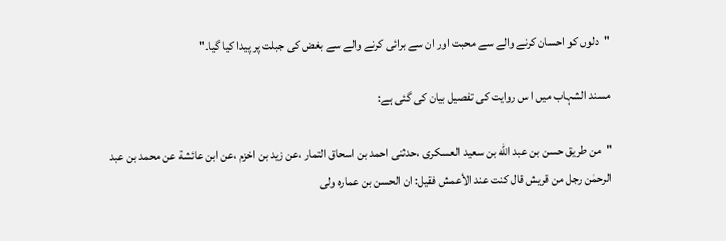"دلوں کو احسان کرنے والے سے محبت اور ان سے برائی کرنے والے سے بغض کی جبلت پر پیدا کیا گیا۔"

مسند الشہاب میں ا س روایت کی تفصیل بیان کی گئی ہے:

"من طريق حسن بن عبد الله بن سعيد العسکری ،حدثنی احمد بن اسحاق التمار ،عن زيد بن اخزم ،عن ابن عائشة عن محمد بن عبد الرحمٰن رجل من قريش قال کنت عند الأعمش فقيل: ان الحسن بن عماره ولی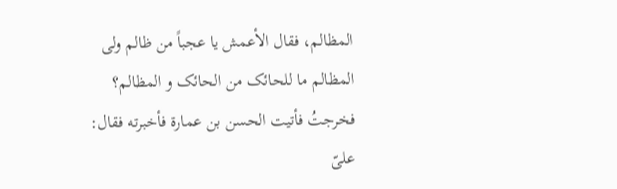المظالم، فقال الأعمش يا عجباً من ظالم ولی المظالم ما للحائک من الحائک و المظالم؟ فخرجتُ فأتيت الحسن بن عمارة فأخبرته فقال: علیّ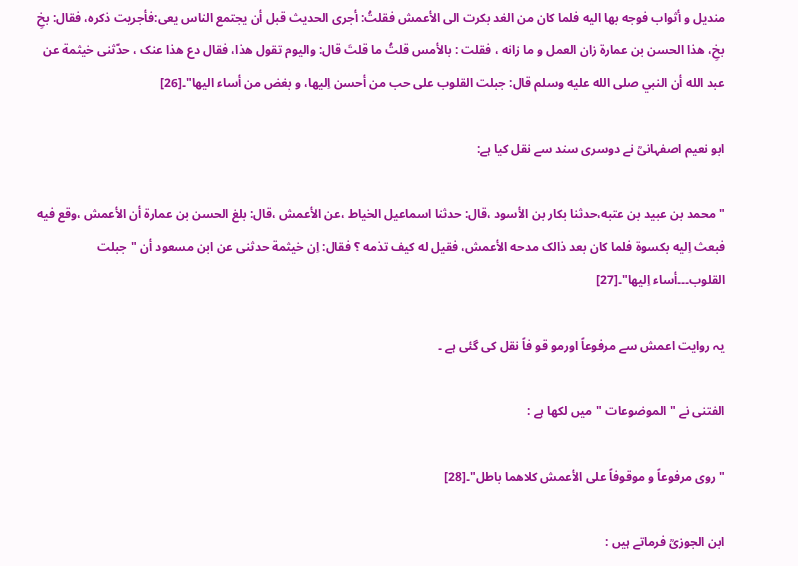منديل و أثواب فوجه بها اليه فلما کان من الغد بکرت الی الأعمش فقلتُ: أجری الحديث قبل أن يجتمع الناس يعی:فأجريت ذکره، فقال: بخِ بخِ، هذا الحسن بن عمارة زان العمل و ما زانه ، فقلت : بالأمس قلتُ ما قلتَ قال: واليوم تقول هذا، فقال دع هذا عنک ، حدّثنی خيثمة عن عبد الله أن النبي صلى الله عليه وسلم قال: جبلت القلوب علی حب من أحسن اِليها، و بغض من أساء اليها"۔[26]

ابو نعیم اصفہانیؒ نے دوسری سند سے نقل کیا ہے:

" محمد بن عبيد بن عتبه،حدثنا بکار بن الأسود ،قال: حدثنا اسماعيل الخياط ،عن الأعمش ،قال: بلغ الحسن بن عمارة أن الأعمش ،وقع فيه فبعث اِليه بکسوة فلما کان بعد ذالک مدحه الأعمش، فقيل له کيف تذمه ؟ فقال: اِن خيثمة حدثنی عن ابن مسعود أن "جبلت القلوب۔۔۔أساء اِليها"۔[27]

یہ روایت اعمش سے مرفوعاً اورمو قو فاً نقل کی گئی ہے ۔

الفتنی نے "الموضوعات "میں لکھا ہے :

" روی مرفوعاً و موقوفاً علی الأعمش کلاهما باطل"۔[28]

ابن الجوزیؒ فرماتے ہیں :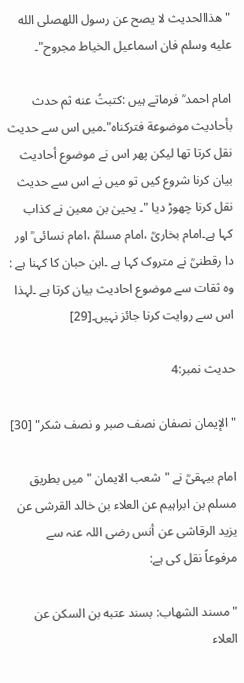" هذاالحديث لا يصح عن رسول اللهصلى الله عليه وسلم فان اسماعيل الخياط مجروح"۔

امام احمد ؒ فرماتے ہیں :کتبتُ عنه ثم حدث بأحاديث موضوعة فترکناه"۔میں اس سے حدیث نقل کرتا تھا لیکن پھر اس نے موضوع أحادیث بیان کرنا شروع کیں تو میں نے اس سے حدیث نقل کرنا چھوڑ دیا "۔ یحییٰ بن معین نے کذاب کہا ہے۔امام بخاریؒ ،امام مسلمؒ ،امام نسائی ؒ اور دا رقطنیؒ نے متروک کہا ہے ۔ابن حبان کا کہنا ہے : وہ ثقات سے موضوع احادیث بیان کرتا ہے ۔لہذا اس سے روایت کرنا جائز نہیں۔[29]

حدیث نمبر:4

"الإيمان نصفان نصف صبر و نصف شکر" [30]

امام بیہقیؒ نے "شعب الایمان " میں بطریق مسلم بن ابراہیم عن العلاء بن خالد القرشی عن یزید الرقاشی عن أنس رضی اللہ عنہ سے مرفوعاً نقل کی ہے:

"مسند الشهاب: بسند عتبه بن السکن عن العلاء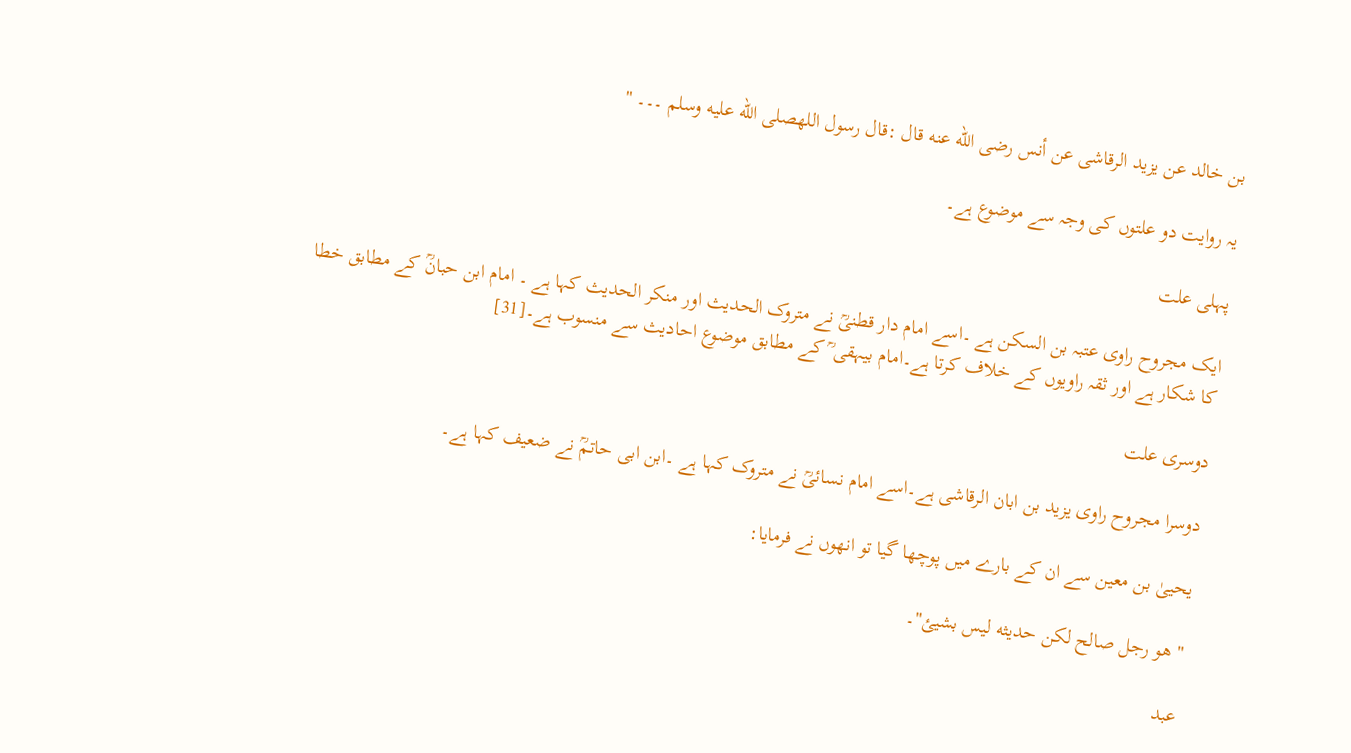بن خالد عن يزيد الرقاشی عن أنس رضی الله عنه قال :قال رسول اللهصلى الله عليه وسلم ۔۔۔ "

یہ روایت دو علتوں کی وجہ سے موضوع ہے۔

پہلی علت

ایک مجروح راوی عتبہ بن السکن ہے ۔اسے امام دار قطنیؒ نے متروک الحدیث اور منکر الحدیث کہا ہے ۔ امام ابن حبانؒ کے مطابق خطا کا شکار ہے اور ثقہ راویوں کے خلاف کرتا ہے۔امام بیہقی ؒ کے مطابق موضوع احادیث سے منسوب ہے۔[31]

دوسری علت

دوسرا مجروح راوی یزید بن ابان الرقاشی ہے۔اسے امام نسائیؒ نے متروک کہا ہے ۔ابن ابی حاتمؒ نے ضعیف کہا ہے۔

یحییٰ بن معین سے ان کے بارے میں پوچھا گیا تو انھوں نے فرمایا:

" هو رجل صالح لکن حديثه ليس بشيئ"۔

عبد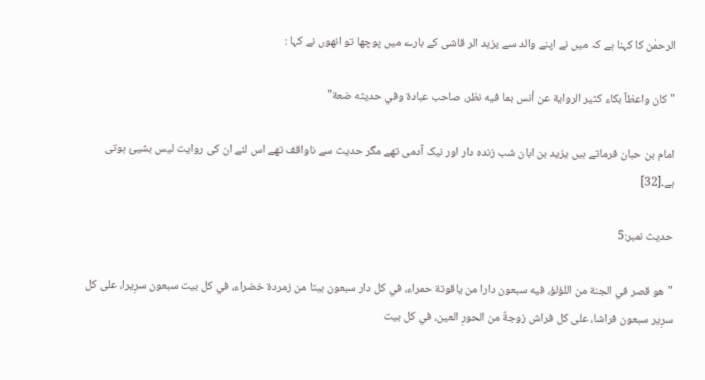الرحمٰن کا کہنا ہے کہ میں نے اپنے والد سے یزید الر قاشی کے بارے میں پوچھا تو انھوں نے کہا :

"کان واعظاً بکاء کثير الرواية عن أنس بما فيه نظر، صاحب عبادة وفي حديثه ضعة"

امام بن حبان فرماتے ہیں یزید بن ابان شب زندہ دار اور نیک آدمی تھے مگر حدیث سے ناواقف تھے اس لئے ان کی روایت لیس بشیئ ہوتی ہے۔[32]

حدیث نمبر:5

"هو قصر في الجنة من اللؤلؤ، فيه سبعون دارا من ياقوتة حمراء، في كل دار سبعون بيتا من زمردة خضراء، في كل بيت سبعون سرِيرا، على كل سرِير سبعون فراشا، على كل فراش زوجةٌ من الحورِ العين، في كل بيت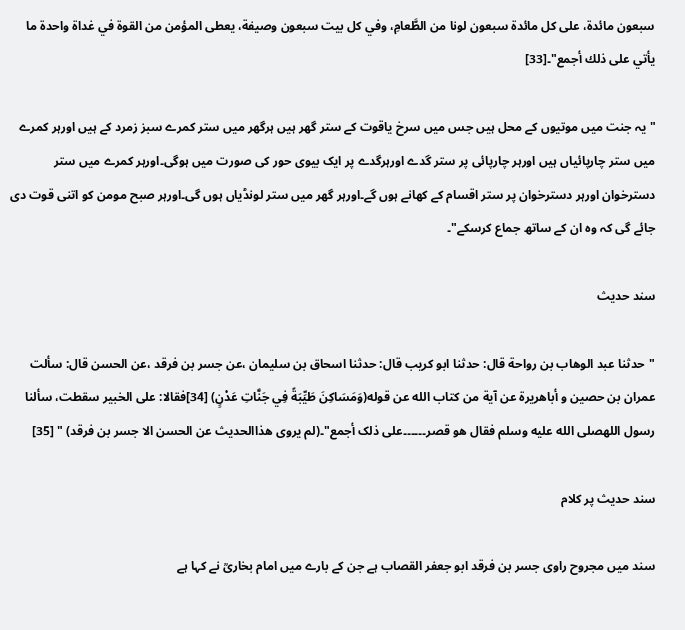سبعون مائدة، على كل مائدة سبعون لونا من الطَّعامِ، وفي كل بيت سبعون وصيفة، يعطى المؤمن من القوة في غداة واحدة ما يأتي على ذلك أجمع"۔[33]

" یہ جنت میں موتیوں کے محل ہیں جس میں سرخ یاقوت کے ستر گھر ہیں ہرگھر میں ستر کمرے سبز زمرد کے ہیں اورہر کمرے میں ستر چارپائیاں ہیں اورہر چارپائی پر ستر گدے اورہرگدے پر ایک بیوی حور کی صورت میں ہوگی۔اورہر کمرے میں ستر دسترخوان اورہر دسترخوان پر ستر اقسام کے کھانے ہوں گے۔اورہر گھر میں ستر لونڈیاں ہوں گی۔اورہر صبح مومن کو اتنی قوت دی جائے گی کہ وہ ان کے ساتھ جماع کرسکے"۔

سند حدیث

"حدثنا عبد الوهاب بن رواحة قال: حدثنا ابو کريب قال: حدثنا اسحاق بن سليمان ،عن جسر بن فرقد ،عن الحسن قال: سألت عمران بن حصين و أباهريرة عن آية من کتاب الله عن قوله(وَمَسَاكِنَ طَيِّبَةً فِي جَنَّاتِ عَدْنٍ) [34]فقالا: علی الخبير سقطت، سألنا رسول اللهصلى الله عليه وسلم فقال هو قصر۔۔۔۔۔۔علی ذلک أجمع"۔(لم يروی هذاالحديث عن الحسن الا جسر بن فرقد) " [35]

سند حدیث پر کلام

سند میں مجروح راوی جسر بن فرقد ابو جعفر القصاب ہے جن کے بارے میں امام بخاریؒ نے کہا ہے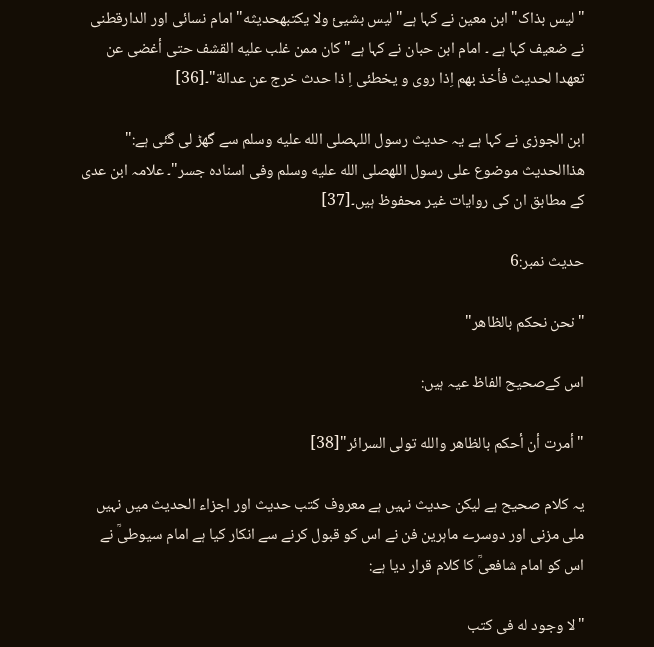"ليس بذاک" ابن معین نے کہا ہے" ليس بشيئ ولا يکتبهحديثه" امام نسائی اور الدارقطنی نے ضعیف کہا ہے ۔ امام ابن حبان نے کہا ہے"کان ممن غلب عليه القشف حتی أغضی عن تعهدا لحديث فأخذ بهم اِذا روی و يخطئی اِ ذا حدث خرج عن عدالة"۔[36]

ابن الجوزی نے کہا ہے یہ حدیث رسول اللہصلى الله عليه وسلم سے گھڑ لی گئی ہے:" هذاالحديث موضوع علی رسول اللهصلى الله عليه وسلم وفی اسناده جسر"۔ علامہ ابن عدی کے مطابق ان کی روایات غیر محفوظ ہیں۔[37]

حدیث نمبر:6

"نحن نحکم بالظاهر"

اس کےصحیح الفاظ عیہ ہیں:

" أمرت أن أحکم بالظاهر والله تولی السرائر"[38]

یہ کلام صحیح ہے لیکن حدیث نہیں ہے معروف کتب حدیث اور اجزاء الحدیث میں نہیں ملی مزنی اور دوسرے ماہرین فن نے اس کو قبول کرنے سے انکار کیا ہے امام سیوطیؒ نے اس کو امام شافعیؒ کا کلام قرار دیا ہے:

"لا وجود له فی کتب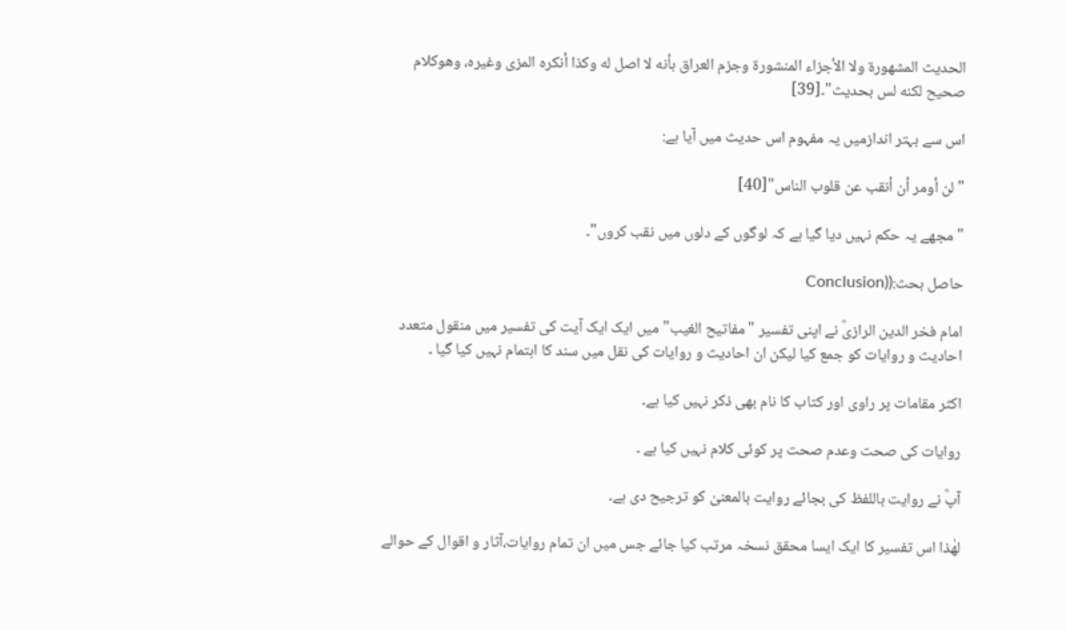الحديث المشهورة ولا الأجزاء المنشورة وجزم العراق بأنه لا اصل له وکذا أنکره المزی وغيره، وهوکلام صحيح لکنه لس بحديث"۔[39]

اس سے بہتر اندازمیں یہ مفہوم اس حدیث میں آیا ہے:

"لن أومر أن أنقب عن قلوب الناس"[40]

" مجھے یہ حکم نہیں دیا گیا ہے کہ لوگوں کے دلوں میں نقب کروں"۔

حاصل بحث:((Conclusion

امام فخر الدین الرازیؒ نے اپنی تفسیر "مفاتیح الغیب" میں ایک ایک آیت کی تفسیر میں منقول متعدد احادیث و روایات کو جمع کیا لیکن ان احادیث و روایات کی نقل میں سند کا اہتمام نہیں کیا گیا ۔

اکثر مقامات پر راوی اور کتاب کا نام بھی ذکر نہیں کیا ہے۔

روایات کی صحت وعدم صحت پر کوئی کلام نہیں کیا ہے ۔

آپؒ نے روایت باللفظ کی بجائے روایت بالمعنیٰ کو ترجیح دی ہے۔

لھٰذا اس تفسیر کا ایک ایسا محقق نسخہ مرتب کیا جائے جس میں ان تمام روایات،آثار و اقوال کے حوالے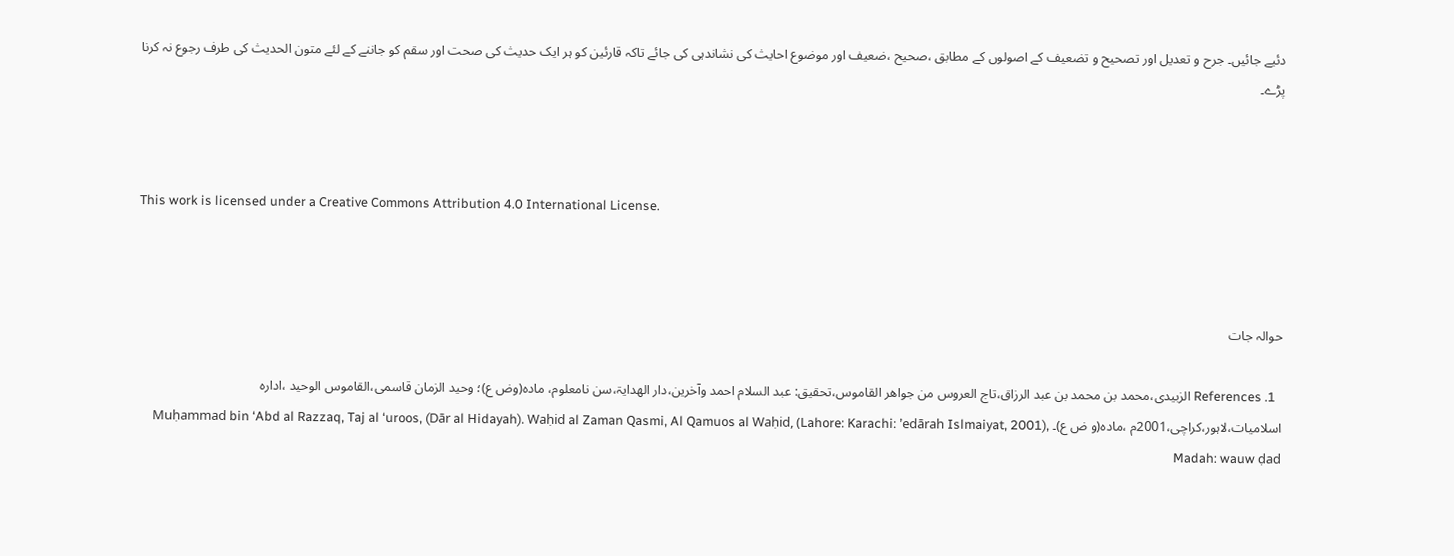دئیے جائیں۔ جرح و تعدیل اور تصحیح و تضعیف کے اصولوں کے مطابق ،صحیح ،ضعیف اور موضوع احایث کی نشاندہی کی جائے تاکہ قارئین کو ہر ایک حدیث کی صحت اور سقم کو جاننے کے لئے متون الحدیث کی طرف رجوع نہ کرنا پڑے۔



This work is licensed under a Creative Commons Attribution 4.0 International License.



حوالہ جات

  1. References الزبیدی،محمد بن محمد بن عبد الرزاق،تاج العروس من جواھر القاموس،تحقیق: عبد السلام احمد وآخرین،دار الھدایۃ،سن نامعلوم، مادہ(وض ع)؛ وحید الزمان قاسمی،القاموس الوحید ،ادارہ اسلامیات،لاہور،کراچی،2001م ،مادہ(و ض ع)۔ Muḥammad bin ‘Abd al Razzaq, Taj al ‘uroos, (Dār al Hidayah). Waḥid al Zaman Qasmi, Al Qamuos al Waḥid, (Lahore: Karachi: ʼedārah Islmaiyat, 2001), Madah: wauw ḍad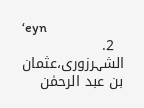‘eyn
  2. الشہرزوری،عثمان بن عبد الرحمٰن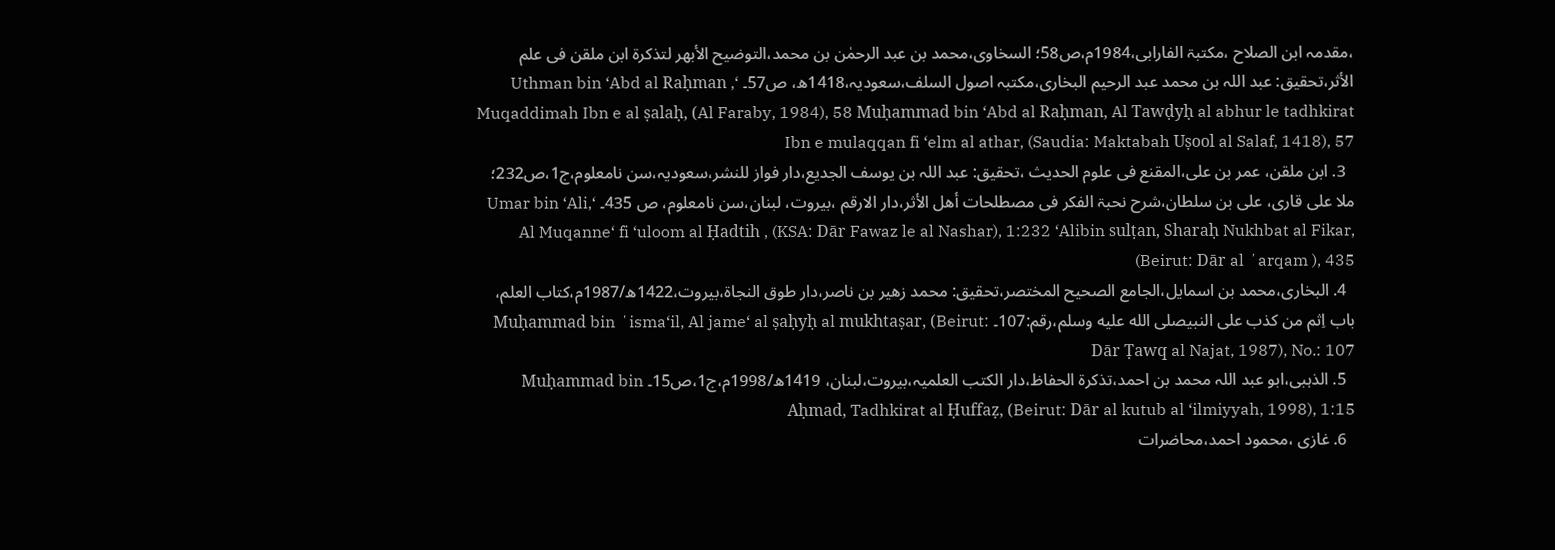،مقدمہ ابن الصلاح ،مکتبۃ الفارابی،1984م،ص58؛ السخاوی،محمد بن عبد الرحمٰن بن محمد،التوضیح الأبھر لتذکرۃ ابن ملقن فی علم الأثر،تحقیق: عبد اللہ بن محمد عبد الرحیم البخاری،مکتبہ اصول السلف،سعودیہ،1418ھ، ص57۔ ‘Uthman bin ‘Abd al Raḥman , Muqaddimah Ibn e al ṣalaḥ, (Al Faraby, 1984), 58 Muḥammad bin ‘Abd al Raḥman, Al Tawḍyḥ al abhur le tadhkirat Ibn e mulaqqan fi ‘elm al athar, (Saudia: Maktabah Uṣool al Salaf, 1418), 57
  3. ابن ملقن، عمر بن علی،المقنع فی علوم الحدیث ،تحقیق: عبد اللہ بن یوسف الجدیع،دار فواز للنشر،سعودیہ،سن نامعلوم،ج1،ص232؛ ملا علی قاری، علی بن سلطان،شرح نحبۃ الفکر فی مصطلحات أھل الأثر،دار الارقم ،بیروت، لبنان،سن نامعلوم، ص 435۔ ‘Umar bin ‘Ali, Al Muqanne‘ fi ‘uloom al Ḥadtih , (KSA: Dār Fawaz le al Nashar), 1:232 ‘Alibin sulṭan, Sharaḥ Nukhbat al Fikar, (Beirut: Dār al ʼarqam ), 435
  4. البخاری،محمد بن اسمایل،الجامع الصحیح المختصر،تحقیق: محمد زھیر بن ناصر،دار طوق النجاۃ،بیروت،1422ھ/1987م،کتاب العلم، باب اِثم من کذب علی النبیصلى الله عليه وسلم،رقم:107۔ Muḥammad bin ʼisma‘il, Al jame‘ al ṣaḥyḥ al mukhtaṣar, (Beirut: Dār Ṭawq al Najat, 1987), No.: 107
  5. الذہبی،ابو عبد اللہ محمد بن احمد،تذکرۃ الحفاظ،دار الکتب العلمیہ،بیروت،لبنان، 1419ھ/1998م،ج1،ص15۔ Muḥammad bin Aḥmad, Tadhkirat al Ḥuffaẓ, (Beirut: Dār al kutub al ‘ilmiyyah, 1998), 1:15
  6. غازی ،محمود احمد،محاضرات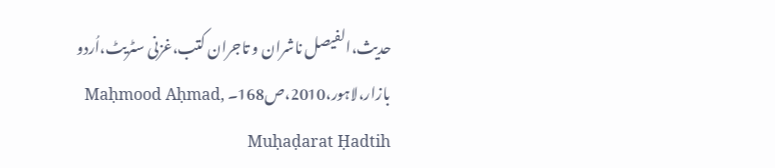حدیث،الفیصل ناشران و تاجران کتب،غزنی سٹریٹ،اُردو بازار،لاہور،2010،ص168۔ Maḥmood Aḥmad, Muḥaḍarat Ḥadtih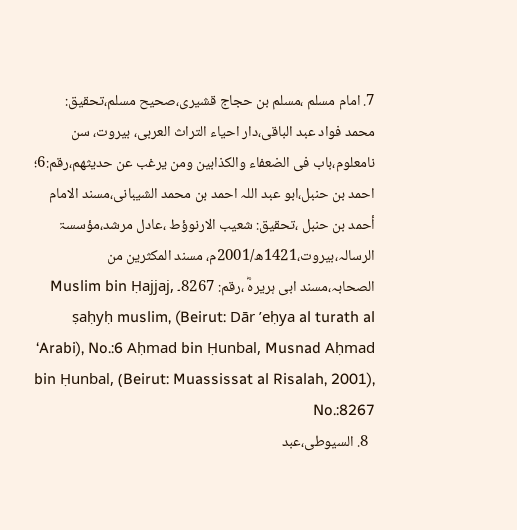7. امام مسلم ،مسلم بن حجاج قشیری،صحیح مسلم،تحقیق: محمد فواد عبد الباقی،دار احیاء التراث العربی، بیروت، سن نامعلوم،باب فی الضعفاء والکذابین ومن یرغب عن حدیثھم،رقم:6؛ احمد بن حنبل،ابو عبد اللہ احمد بن محمد الشیبانی،مسند الامام أحمد بن حنبل ،تحقیق: شعیب الارنوؤط ،عادل مرشد،مؤسسۃ الرسالہ،بیروت،1421ھ/2001م، مسند المکثرین من الصحابہ،مسند ابی ہریرہؓ ،رقم: 8267۔ Muslim bin Ḥajjaj, ṣaḥyḥ muslim, (Beirut: Dār ʼeḥya al turath al ‘Arabi), No.:6 Aḥmad bin Ḥunbal, Musnad Aḥmad bin Ḥunbal, (Beirut: Muassissat al Risalah, 2001), No.:8267
  8. السیوطی،عبد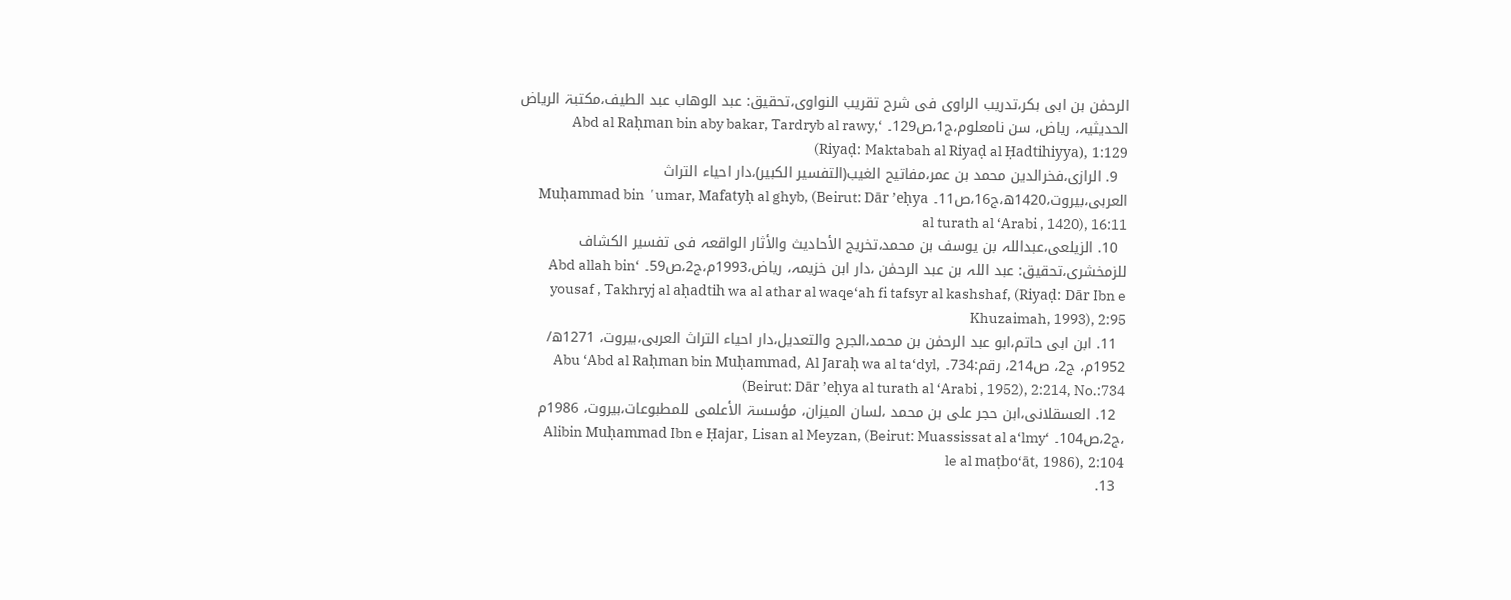الرحمٰن بن ابی بکر،تدریب الراوی فی شرح تقریب النواوی،تحقیق: عبد الوھاب عبد الطیف،مکتبۃ الریاض الحدیثیہ، ریاض، سن نامعلوم،ج1،ص129۔ ‘Abd al Raḥman bin aby bakar, Tardryb al rawy, (Riyaḍ: Maktabah al Riyaḍ al Ḥadtihiyya), 1:129
  9. الرازی،فخرالدین محمد بن عمر،مفاتیح الغیب(التفسیر الکبیر)،دار احیاء التراث العربی،بیروت،1420ھ،ج16،ص11۔ Muḥammad bin ʼumar, Mafatyḥ al ghyb, (Beirut: Dār ʼeḥya al turath al ‘Arabi , 1420), 16:11
  10. الزیلعی،عبداللہ بن یوسف بن محمد،تخریج الأحادیث والأثار الواقعہ فی تفسیر الکشاف للزمخشری،تحقیق: عبد اللہ بن عبد الرحمٰن ،دار ابن خزیمہ، ریاض،1993م،ج2،ص59۔ ‘Abd allah bin yousaf , Takhryj al aḥadtih wa al athar al waqe‘ah fi tafsyr al kashshaf, (Riyaḍ: Dār Ibn e Khuzaimah, 1993), 2:95
  11. ابن ابی حاتم،ابو عبد الرحمٰن بن محمد،الجرح والتعدیل،دار احیاء التراث العربی،بیروت، 1271ھ/ 1952م، ج2، ص214، رقم:734۔ Abu ‘Abd al Raḥman bin Muḥammad, Al Jaraḥ wa al ta‘dyl, (Beirut: Dār ʼeḥya al turath al ‘Arabi , 1952), 2:214, No.:734
  12. العسقلانی،ابن حجر علی بن محمد ،لسان المیزان، مؤسسۃ الأعلمی للمطبوعات،بیروت، 1986م ،ج2،ص104۔ ‘Alibin Muḥammad Ibn e Ḥajar, Lisan al Meyzan, (Beirut: Muassissat al a‘lmy le al maṭbo‘āt, 1986), 2:104
  13.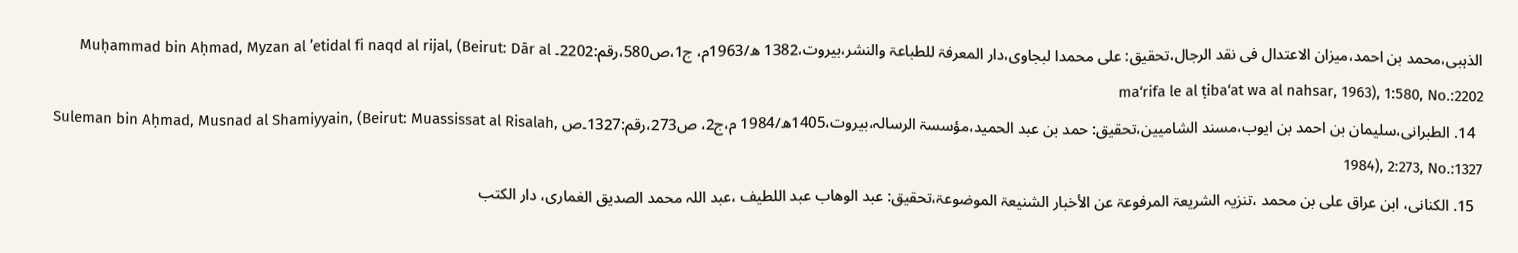الذہبی،محمد بن احمد،میزان الاعتدال فی نقد الرجال،تحقیق: علی محمدا لبجاوی،دار المعرفۃ للطباعۃ والنشر،بیروت،1382 ھ/1963م، ج1،ص580،رقم:2202۔ Muḥammad bin Aḥmad, Myzan al ʼetidal fi naqd al rijal, (Beirut: Dār al ma‘rifa le al ṭiba‘at wa al nahsar, 1963), 1:580, No.:2202
  14. الطبرانی،سلیمان بن احمد بن ایوب،مسند الشامیین،تحقیق: حمد بن عبد الحمید،مؤسسۃ الرسالہ،بیروت،1405ھ/1984 م،ج2، ص273،رقم:1327۔ص Suleman bin Aḥmad, Musnad al Shamiyyain, (Beirut: Muassissat al Risalah, 1984), 2:273, No.:1327
  15. الکنانی، ابن عراق علی بن محمد ،تنزیہ الشریعۃ المرفوعۃ عن الأخبار الشنیعۃ الموضوعۃ،تحقیق: عبد الوھاب عبد اللطیف ،عبد اللہ محمد الصدیق الغماری، دار الکتب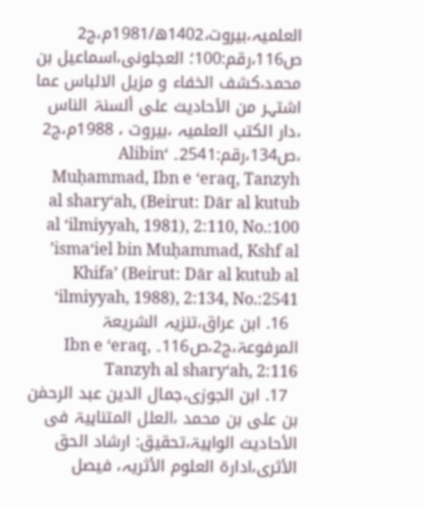العلمیہ،بیروت،1402ھ/1981م،ج2 ص116،رقم:100؛ العجلونی،اسماعیل بن محمد،کشف الخفاء و مزیل الالباس عما اشتہر من الأحادیث علی ألسنۃ الناس ،دار الکتب العلمیہ ،بیروت ، 1988م،ج2 ،ص134،رقم:2541۔ ‘Alibin Muḥammad, Ibn e ‘eraq, Tanzyh al shary‘ah, (Beirut: Dār al kutub al ‘ilmiyyah, 1981), 2:110, No.:100 ʼisma‘iel bin Muḥammad, Kshf al Khifaʼ (Beirut: Dār al kutub al ‘ilmiyyah, 1988), 2:134, No.:2541
  16. ابن عراق،تنزیہ الشریعۃ المرفوعۃ،ج2،ص116۔ Ibn e ‘eraq, Tanzyh al shary‘ah, 2:116
  17. ابن الجوزی،جمال الدین عبد الرحمٰن بن علی بن محمد ،العلل المتناہیۃ فی الأحادیث الواہیۃ،تحقیق: ارشاد الحق الأثری،ادارۃ العلوم الأثریہ، فیصل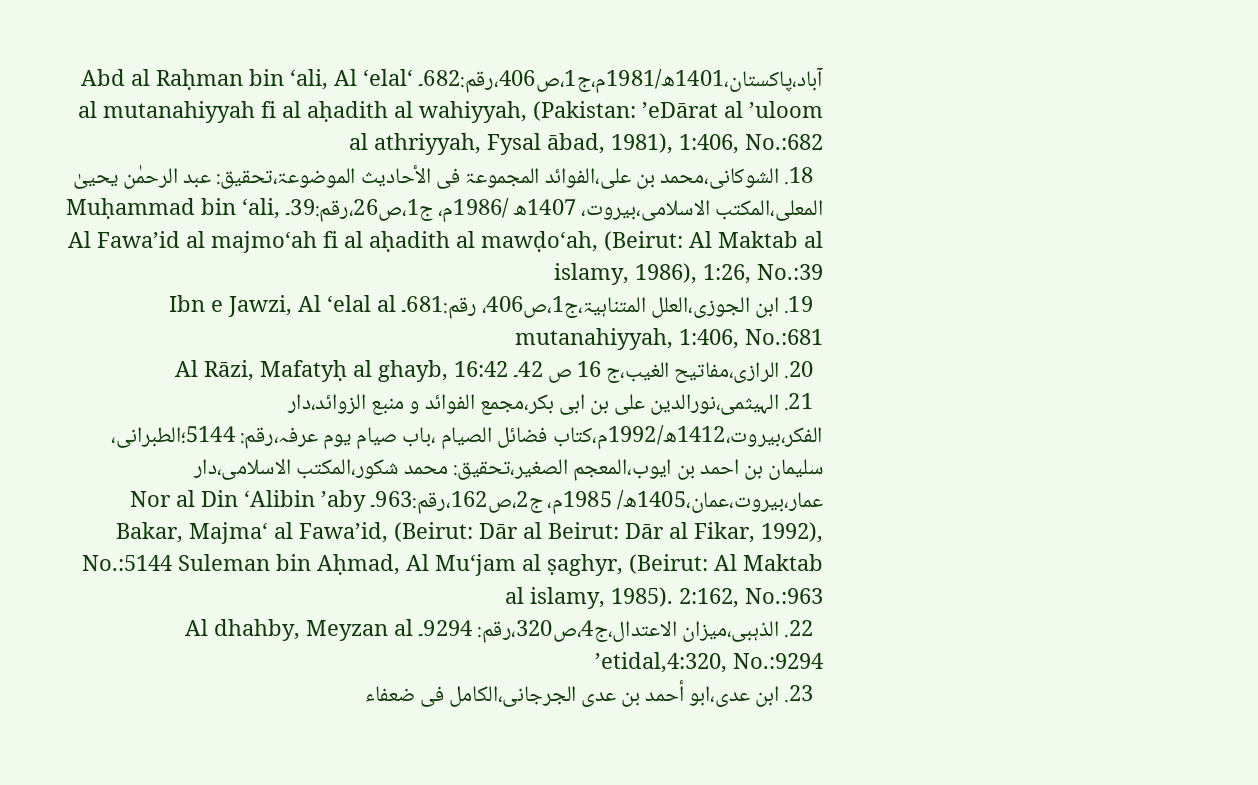آباد،پاکستان،1401ھ/1981م،ج1،ص406،رقم:682۔ ‘Abd al Raḥman bin ‘ali, Al ‘elal al mutanahiyyah fi al aḥadith al wahiyyah, (Pakistan: ʼeDārat al ʼuloom al athriyyah, Fysal ābad, 1981), 1:406, No.:682
  18. الشوکانی،محمد بن علی،الفوائد المجموعۃ فی الأحادیث الموضوعۃ،تحقیق: عبد الرحمٰن یحییٰ المعلی،المکتب الاسلامی،بیروت، 1407ھ /1986م، ج1،ص26،رقم:39۔ Muḥammad bin ‘ali, Al Fawaʼid al majmo‘ah fi al aḥadith al mawḍo‘ah, (Beirut: Al Maktab al islamy, 1986), 1:26, No.:39
  19. ابن الجوزی،العلل المتناہیۃ،ج1،ص406، رقم:681۔ Ibn e Jawzi, Al ‘elal al mutanahiyyah, 1:406, No.:681
  20. الرازی،مفاتیح الغیب،ج 16 ص 42۔ Al Rāzi, Mafatyḥ al ghayb, 16:42
  21. الہیثمی،نورالدین علی بن ابی بکر،مجمع الفوائد و منبع الزوائد،دار الفکر،بیروت،1412ھ/1992م،کتاب فضائل الصیام ،باب صیام یوم عرفہ،رقم: 5144؛الطبرانی، سلیمان بن احمد بن ایوب،المعجم الصغیر،تحقیق: محمد شکور،المکتب الاسلامی،دار عمار،بیروت،عمان،1405ھ/ 1985م، ج2،ص162،رقم:963۔ Nor al Din ‘Alibin ʼaby Bakar, Majma‘ al Fawaʼid, (Beirut: Dār al Beirut: Dār al Fikar, 1992), No.:5144 Suleman bin Aḥmad, Al Mu‘jam al ṣaghyr, (Beirut: Al Maktab al islamy, 1985). 2:162, No.:963
  22. الذہبی،میزان الاعتدال،ج4،ص320،رقم: 9294۔ Al dhahby, Meyzan al ʼetidal,4:320, No.:9294
  23. ابن عدی،ابو أحمد بن عدی الجرجانی،الکامل فی ضعفاء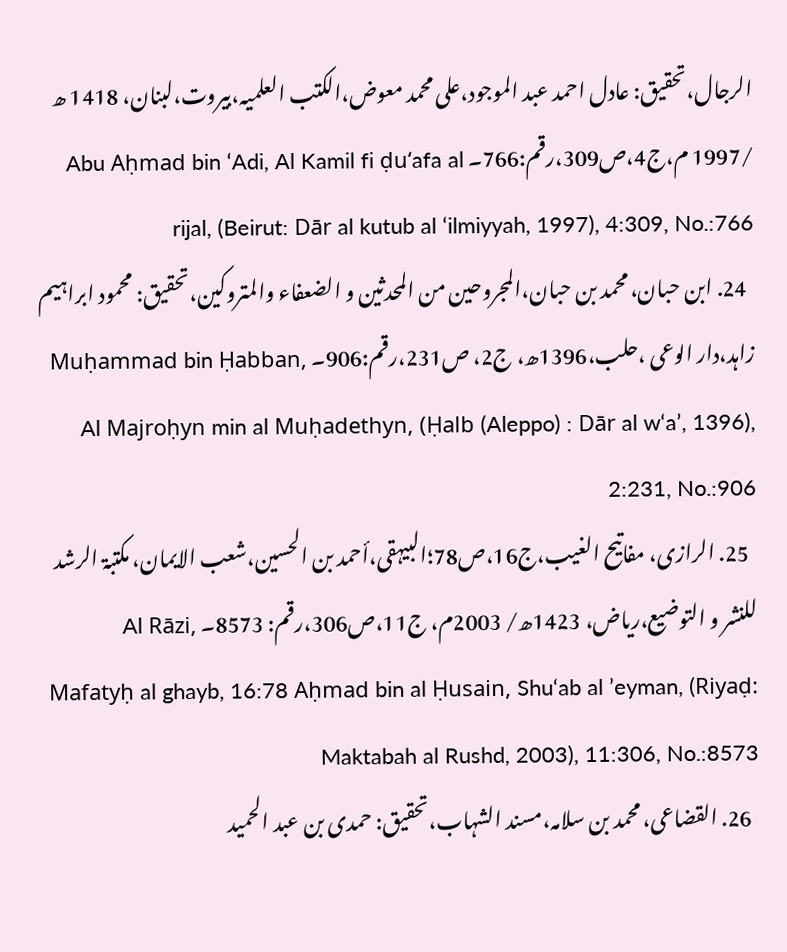الرجال،تحقیق: عادل احمد عبد الموجود،علی محمد معوض،الکتب العلمیہ،بیروت،لبنان، 1418 ھ /1997 م،ج4،ص309،رقم:766۔ Abu Aḥmad bin ‘Adi, Al Kamil fi ḍu‘afa al rijal, (Beirut: Dār al kutub al ‘ilmiyyah, 1997), 4:309, No.:766
  24. ابن حبان، محمد بن حبان،المجروحین من المحدثین و الضعفاء والمتروکین،تحقیق: محمود ابراہیم زاہد،دار الوعی ،حلب،1396ھ، ج2، ص231،رقم:906۔ Muḥammad bin Ḥabban, Al Majroḥyn min al Muḥadethyn, (Ḥalb (Aleppo) : Dār al w‘aʼ, 1396), 2:231, No.:906
  25. الرازی، مفاتیح الغیب،ج16،ص78؛البیہقی،أحمد بن الحسین،شعب الایمان، مکتبۃ الرشد للنشر و التوضیع،ریاض، 1423ھ/ 2003م، ج11،ص306،رقم: 8573۔ Al Rāzi, Mafatyḥ al ghayb, 16:78 Aḥmad bin al Ḥusain, Shu‘ab al ʼeyman, (Riyaḍ: Maktabah al Rushd, 2003), 11:306, No.:8573
  26. القضاعی، محمد بن سلامہ،مسند الشہاب،تحقیق: حمدی بن عبد الحمید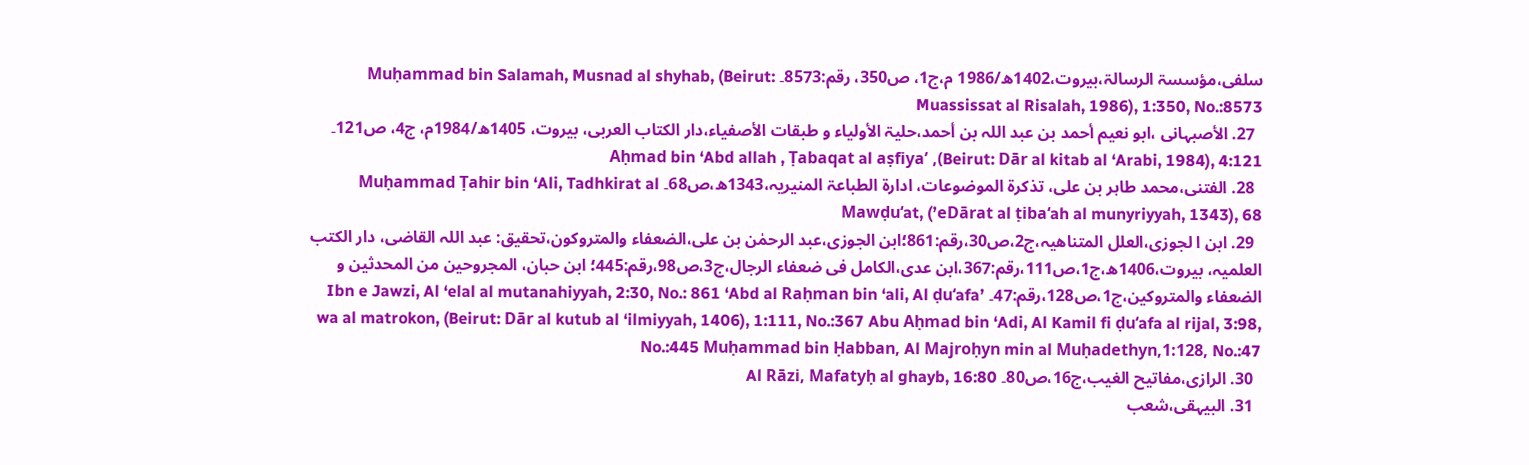سلفی،مؤسسۃ الرسالۃ،بیروت،1402ھ/1986 م،ج1، ص350، رقم:8573۔ Muḥammad bin Salamah, Musnad al shyhab, (Beirut: Muassissat al Risalah, 1986), 1:350, No.:8573
  27. الأصبہانی ،ابو نعیم أحمد بن عبد اللہ بن أحمد،حلیۃ الأولیاء و طبقات الأصفیاء،دار الکتاب العربی، بیروت، 1405ھ/1984م، ج4، ص121۔ Aḥmad bin ‘Abd allah , Ṭabaqat al aṣfiyaʼ ,(Beirut: Dār al kitab al ‘Arabi, 1984), 4:121
  28. الفتنی،محمد طاہر بن علی، تذکرۃ الموضوعات، ادارۃ الطباعۃ المنیریہ،1343ھ،ص68۔ Muḥammad Ṭahir bin ‘Ali, Tadhkirat al Mawḍu‘at, (ʼeDārat al ṭiba‘ah al munyriyyah, 1343), 68
  29. ابن ا لجوزی،العلل المتناھیہ،ج2،ص30،رقم:861؛ابن الجوزی،عبد الرحمٰن بن علی،الضعفاء والمتروکون،تحقیق: عبد اللہ القاضی، دار الکتب العلمیہ، بیروت،1406ھ،ج1،ص111،رقم:367،ابن عدی،الکامل فی ضعفاء الرجال،ج3،ص98،رقم:445؛ ابن حبان، المجروحین من المحدثین و الضعفاء والمتروکین،ج1،ص128،رقم:47۔ Ibn e Jawzi, Al ‘elal al mutanahiyyah, 2:30, No.: 861 ‘Abd al Raḥman bin ‘ali, Al ḍu‘afaʼ wa al matrokon, (Beirut: Dār al kutub al ‘ilmiyyah, 1406), 1:111, No.:367 Abu Aḥmad bin ‘Adi, Al Kamil fi ḍu‘afa al rijal, 3:98, No.:445 Muḥammad bin Ḥabban, Al Majroḥyn min al Muḥadethyn,1:128, No.:47
  30. الرازی،مفاتیح الغیب،ج16،ص80۔ Al Rāzi, Mafatyḥ al ghayb, 16:80
  31. البیہقی،شعب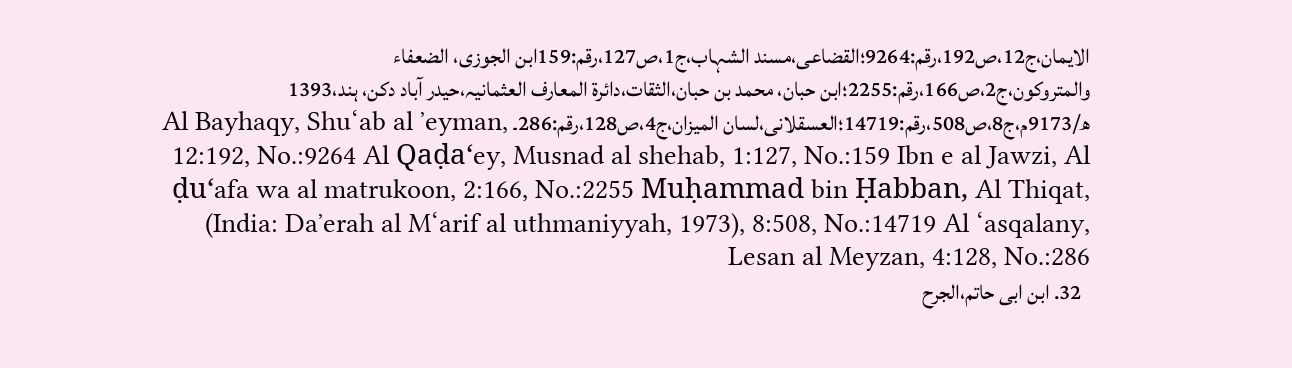الایمان،ج12،ص192،رقم:9264؛القضاعی،مسند الشہاب،ج1،ص127،رقم:159ابن الجوزی، الضعفاء والمتروکون،ج2،ص166،رقم:2255؛ابن حبان، محمد بن حبان،الثقات،دائرۃ المعارف العثمانیہ،حیدر آباد دکن، ہند،1393 ھ/9173م،ج8،ص508،رقم:14719؛العسقلانی،لسان المیزان،ج4،ص128،رقم:286۔ Al Bayhaqy, Shu‘ab al ʼeyman, 12:192, No.:9264 Al Qaḍa‘ey, Musnad al shehab, 1:127, No.:159 Ibn e al Jawzi, Al ḍu‘afa wa al matrukoon, 2:166, No.:2255 Muḥammad bin Ḥabban, Al Thiqat, (India: Daʼerah al M‘arif al uthmaniyyah, 1973), 8:508, No.:14719 Al ‘asqalany, Lesan al Meyzan, 4:128, No.:286
  32. ابن ابی حاتم،الجرح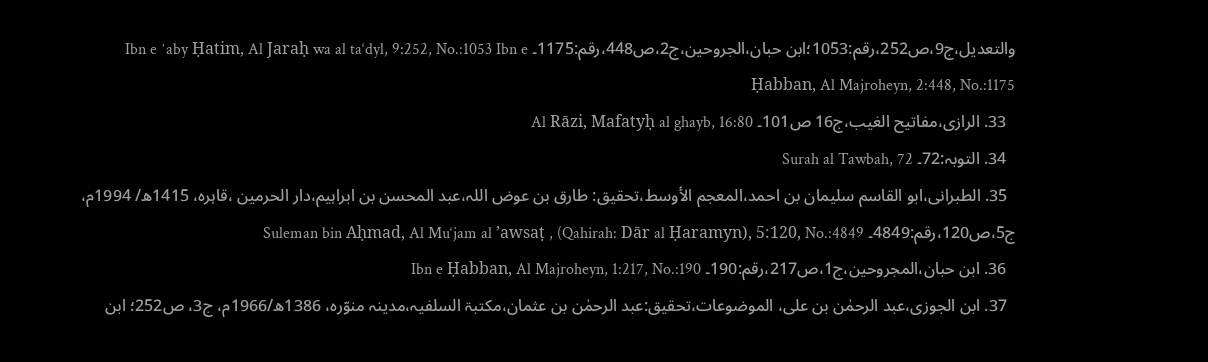والتعدیل،ج9،ص252،رقم:1053؛ابن حبان،الجروحین،ج2،ص448،رقم:1175۔ Ibn e ʼaby Ḥatim, Al Jaraḥ wa al ta‘dyl, 9:252, No.:1053 Ibn e Ḥabban, Al Majroheyn, 2:448, No.:1175
  33. الرازی،مفاتیح الغیب،ج16 ص101۔ Al Rāzi, Mafatyḥ al ghayb, 16:80
  34. التوبہ:72۔ Surah al Tawbah, 72
  35. الطبرانی،ابو القاسم سلیمان بن احمد،المعجم الأوسط،تحقیق: طارق بن عوض اللہ،عبد المحسن بن ابراہیم،دار الحرمین ،قاہرہ، 1415ھ/ 1994م، ج5،ص120،رقم:4849۔ Suleman bin Aḥmad, Al Mu‘jam al ʼawsaṭ , (Qahirah: Dār al Ḥaramyn), 5:120, No.:4849
  36. ابن حبان،المجروحین،ج1،ص217،رقم:190۔ Ibn e Ḥabban, Al Majroheyn, 1:217, No.:190
  37. ابن الجوزی،عبد الرحمٰن بن علی، الموضوعات،تحقیق:عبد الرحمٰن بن عثمان،مکتبۃ السلفیہ،مدینہ منوّرہ، 1386ھ/1966م، ج3، ص252؛ ابن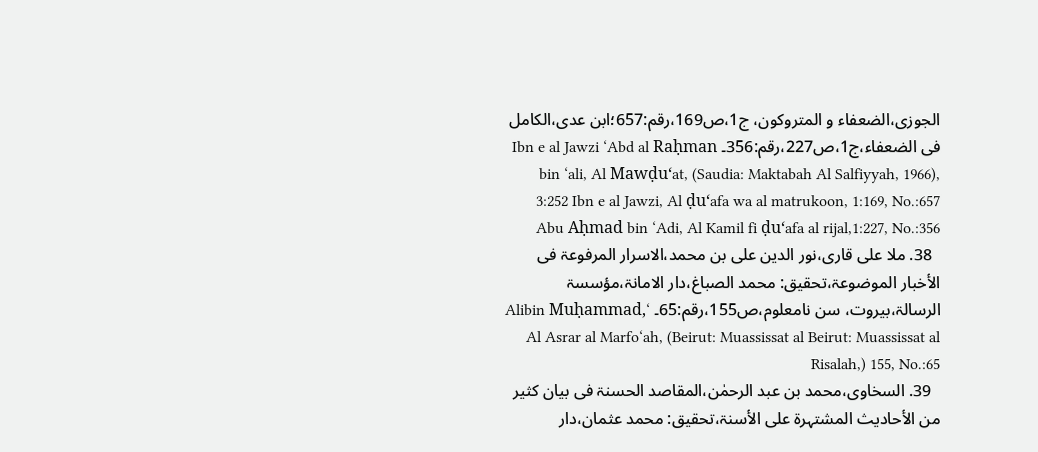الجوزی،الضعفاء و المتروکون، ج1،ص169،رقم:657؛ابن عدی،الکامل فی الضعفاء،ج1،ص227،رقم:356۔ Ibn e al Jawzi ‘Abd al Raḥman bin ‘ali, Al Mawḍu‘at, (Saudia: Maktabah Al Salfiyyah, 1966), 3:252 Ibn e al Jawzi, Al ḍu‘afa wa al matrukoon, 1:169, No.:657 Abu Aḥmad bin ‘Adi, Al Kamil fi ḍu‘afa al rijal,1:227, No.:356
  38. ملا علی قاری،نور الدین علی بن محمد،الاسرار المرفوعۃ فی الأخبار الموضوعۃ،تحقیق: محمد الصباغ،دار الامانۃ،مؤسسۃ الرسالۃ،بیروت، سن نامعلوم،ص155،رقم:65۔ ‘Alibin Muḥammad, Al Asrar al Marfo‘ah, (Beirut: Muassissat al Beirut: Muassissat al Risalah,) 155, No.:65
  39. السخاوی،محمد بن عبد الرحمٰن،المقاصد الحسنۃ فی بیان کثیر من الأحادیث المشتہرۃ علی الأسنۃ،تحقیق: محمد عثمان،دار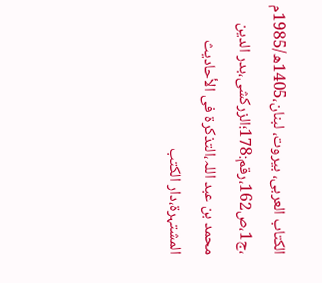الکتاب العربی، بیروت، لبنان،1405ھ/1985م ،ج1،ص162،رقم:178؛الزرکشی،بدر الدین محمد بن عبد اللہ،التذکرۃ فی الأحادیث المشتہرۃ،دار الکتب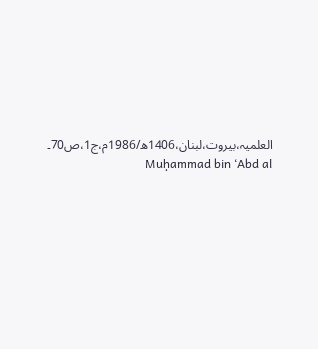العلمیہ،بیروت،لبنان،1406ھ/1986م،ج1،ص70۔ Muḥammad bin ‘Abd al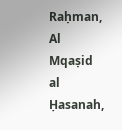Raḥman, Al Mqaṣid al Ḥasanah,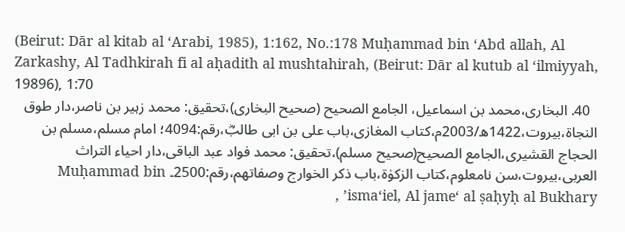(Beirut: Dār al kitab al ‘Arabi, 1985), 1:162, No.:178 Muḥammad bin ‘Abd allah, Al Zarkashy, Al Tadhkirah fi al aḥadith al mushtahirah, (Beirut: Dār al kutub al ‘ilmiyyah, 19896), 1:70
  40. البخاری،محمد بن اسماعیل، الجامع الصحیح (صحیح البخاری)،تحقیق: محمد زہیر بن ناصر،دار طوق النجاۃ،بیروت،1422ھ/2003م،کتاب المغازی،باب علی بن ابی طالبؓ،رقم:4094؛ امام مسلم،مسلم بن الحجاج القشیری،الجامع الصحیح(صحیح مسلم)،تحقیق: محمد فواد عبد الباقی،دار احیاء التراث العربی،بیروت،سن نامعلوم،کتاب الزکوٰۃ،باب ذکر الخوارج وصفاتھم،رقم:2500۔ Muḥammad bin ʼisma‘iel, Al jame‘ al ṣaḥyḥ al Bukhary ,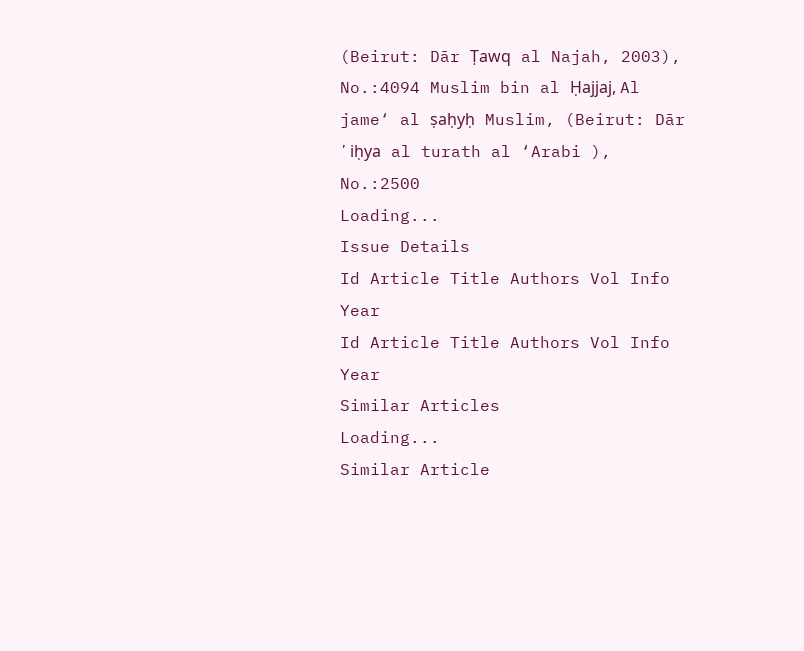(Beirut: Dār Ṭawq al Najah, 2003), No.:4094 Muslim bin al Ḥajjaj, Al jame‘ al ṣaḥyḥ Muslim, (Beirut: Dār ʼiḥya al turath al ‘Arabi ), No.:2500
Loading...
Issue Details
Id Article Title Authors Vol Info Year
Id Article Title Authors Vol Info Year
Similar Articles
Loading...
Similar Article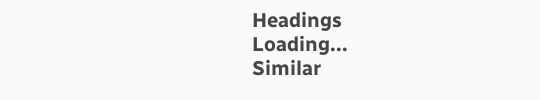Headings
Loading...
Similar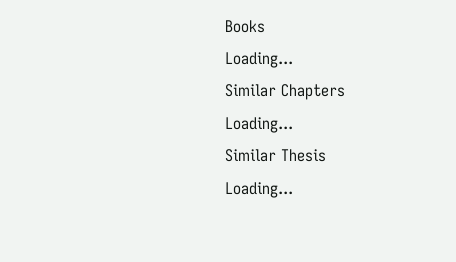Books
Loading...
Similar Chapters
Loading...
Similar Thesis
Loading...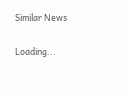Similar News

Loading...